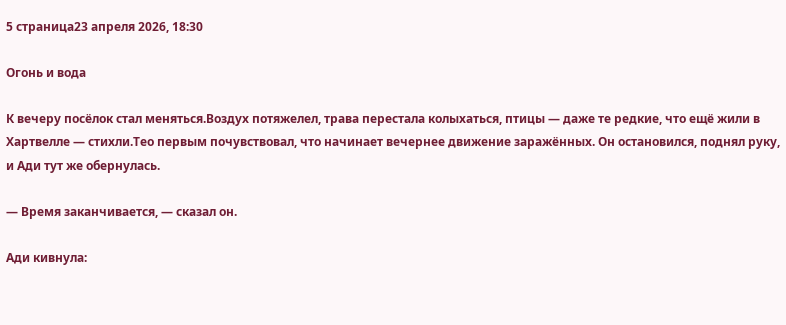5 страница23 апреля 2026, 18:30

Огонь и вода

К вечеру посёлок стал меняться.Воздух потяжелел, трава перестала колыхаться, птицы — даже те редкие, что ещё жили в Хартвелле — стихли.Тео первым почувствовал, что начинает вечернее движение заражённых. Он остановился, поднял руку, и Ади тут же обернулась.

— Время заканчивается, — сказал он.

Ади кивнула: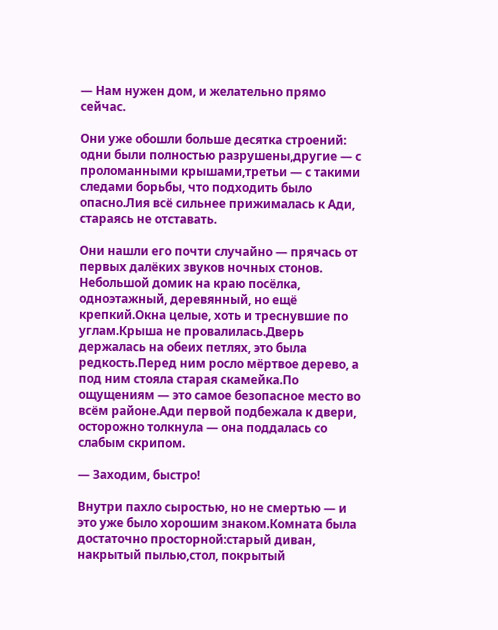— Нам нужен дом, и желательно прямо сейчас.

Они уже обошли больше десятка строений:
одни были полностью разрушены,другие — с проломанными крышами,третьи — с такими следами борьбы, что подходить было опасно.Лия всё сильнее прижималась к Ади, стараясь не отставать.

Они нашли его почти случайно — прячась от первых далёких звуков ночных стонов.
Небольшой домик на краю посёлка, одноэтажный, деревянный, но ещё крепкий.Окна целые, хоть и треснувшие по углам.Крыша не провалилась.Дверь держалась на обеих петлях, это была редкость.Перед ним росло мёртвое дерево, а под ним стояла старая скамейка.По ощущениям — это самое безопасное место во всём районе.Ади первой подбежала к двери, осторожно толкнула — она поддалась со слабым скрипом.

— Заходим, быстро!

Внутри пахло сыростью, но не смертью — и это уже было хорошим знаком.Комната была достаточно просторной:старый диван, накрытый пылью,стол, покрытый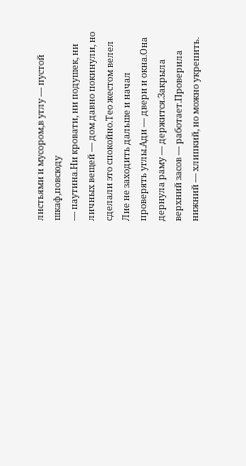листьями и мусором,в углу — пустой шкаф,повсюду
— паутина.Ни кровати, ни подушек, ни личных вещей — дом давно покинули, но сделали это спокойно.Тео жестом велел Лие не заходить дальше и начал проверять углы.Ади — двери и окна.Она дернула раму — держится.Закрыла верхний засов — работает.Проверила нижний — хлипкий, но можно укрепить.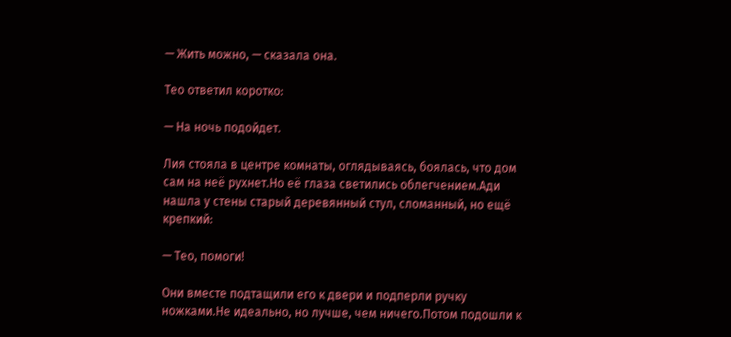— Жить можно, — сказала она.

Тео ответил коротко:

— На ночь подойдет.

Лия стояла в центре комнаты, оглядываясь, боялась, что дом сам на неё рухнет.Но её глаза светились облегчением.Ади нашла у стены старый деревянный стул, сломанный, но ещё крепкий:

— Тео, помоги!

Они вместе подтащили его к двери и подперли ручку ножками.Не идеально, но лучше, чем ничего.Потом подошли к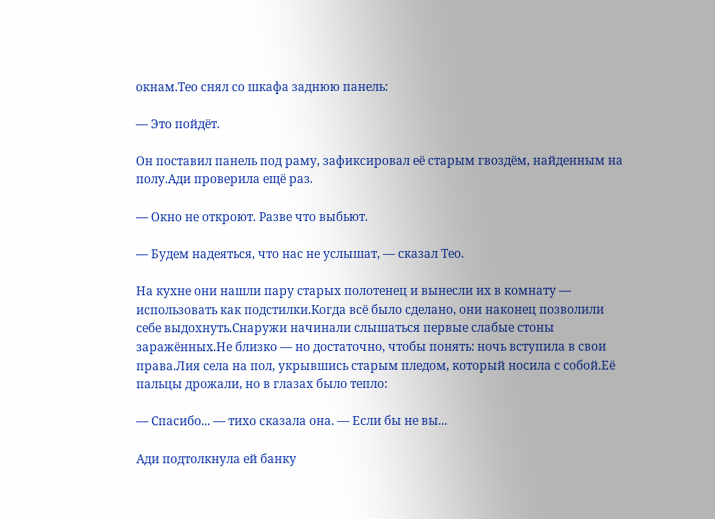окнам.Тео снял со шкафа заднюю панель:

— Это пойдёт.

Он поставил панель под раму, зафиксировал её старым гвоздём, найденным на полу.Ади проверила ещё раз.

— Окно не откроют. Разве что выбьют.

— Будем надеяться, что нас не услышат, — сказал Тео.

На кухне они нашли пару старых полотенец и вынесли их в комнату — использовать как подстилки.Когда всё было сделано, они наконец позволили себе выдохнуть.Снаружи начинали слышаться первые слабые стоны заражённых.Не близко — но достаточно, чтобы понять: ночь вступила в свои права.Лия села на пол, укрывшись старым пледом, который носила с собой.Её пальцы дрожали, но в глазах было тепло:

— Спасибо... — тихо сказала она. — Если бы не вы...

Ади подтолкнула ей банку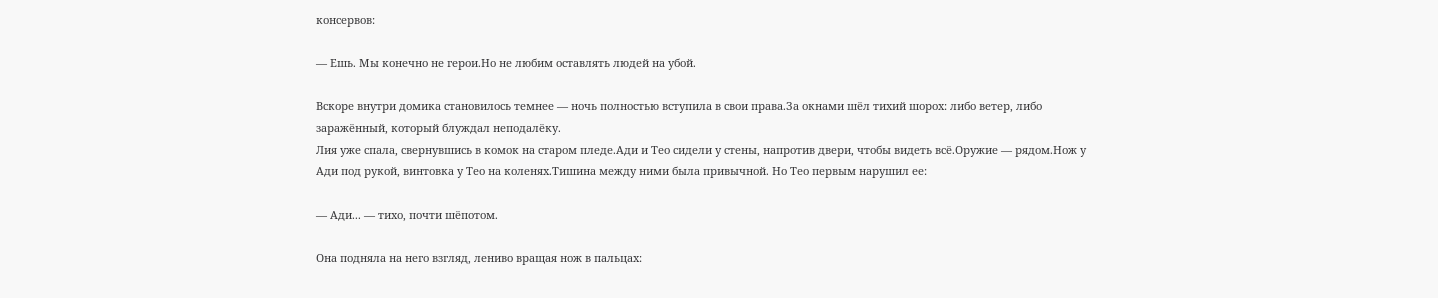консервов:

— Ешь. Мы конечно не герои.Но не любим оставлять людей на убой.

Вскоре внутри домика становилось темнее — ночь полностью вступила в свои права.За окнами шёл тихий шорох: либо ветер, либо заражённый, который блуждал неподалёку.
Лия уже спала, свернувшись в комок на старом пледе.Ади и Тео сидели у стены, напротив двери, чтобы видеть всё.Оружие — рядом.Нож у Ади под рукой, винтовка у Тео на коленях.Тишина между ними была привычной. Но Тео первым нарушил ее:

— Ади... — тихо, почти шёпотом.

Она подняла на него взгляд, лениво вращая нож в пальцах: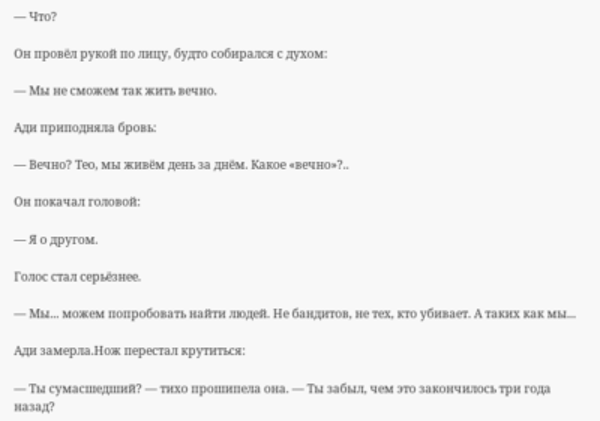— Что?

Он провёл рукой по лицу, будто собирался с духом:

— Мы не сможем так жить вечно.

Ади приподняла бровь:

— Вечно? Тео, мы живём день за днём. Какое «вечно»?..

Он покачал головой:

— Я о другом.

Голос стал серьёзнее.

— Мы... можем попробовать найти людей. Не бандитов, не тех, кто убивает. А таких как мы...

Ади замерла.Нож перестал крутиться:

— Ты сумасшедший? — тихо прошипела она. — Ты забыл, чем это закончилось три года назад?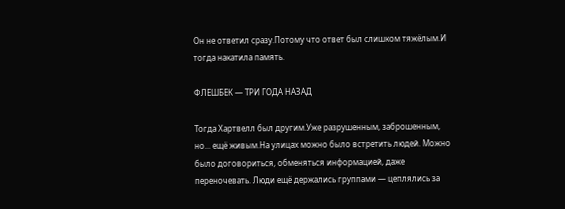Он не ответил сразу.Потому что ответ был слишком тяжёлым.И тогда накатила память.

ФЛЕШБЕК — ТРИ ГОДА НАЗАД

Тогда Хартвелл был другим.Уже разрушенным, заброшенным, но... ещё живым.На улицах можно было встретить людей. Можно было договориться, обменяться информацией, даже переночевать. Люди ещё держались группами — цеплялись за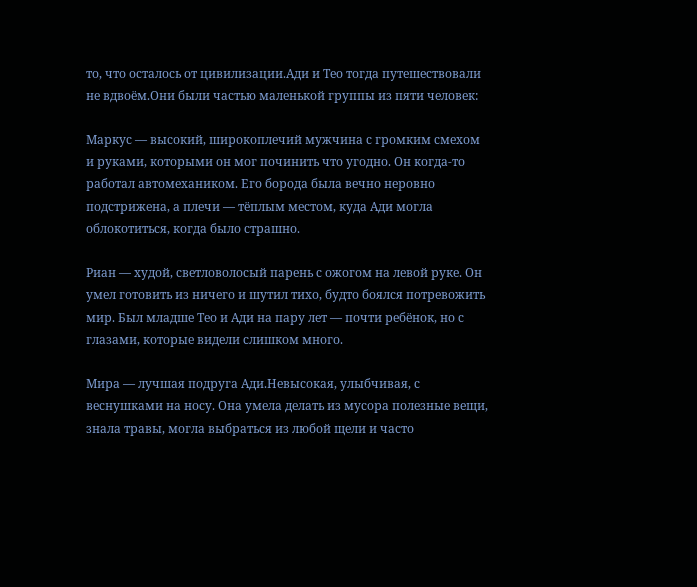то, что осталось от цивилизации.Ади и Тео тогда путешествовали не вдвоём.Они были частью маленькой группы из пяти человек:

Маркус — высокий, широкоплечий мужчина с громким смехом и руками, которыми он мог починить что угодно. Он когда-то работал автомехаником. Его борода была вечно неровно подстрижена, а плечи — тёплым местом, куда Ади могла облокотиться, когда было страшно.

Риан — худой, светловолосый парень с ожогом на левой руке. Он умел готовить из ничего и шутил тихо, будто боялся потревожить мир. Был младше Тео и Ади на пару лет — почти ребёнок, но с глазами, которые видели слишком много.

Мира — лучшая подруга Ади.Невысокая, улыбчивая, с веснушками на носу. Она умела делать из мусора полезные вещи, знала травы, могла выбраться из любой щели и часто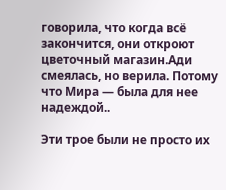говорила, что когда всё закончится, они откроют цветочный магазин.Ади смеялась, но верила. Потому что Мира — была для нее надеждой..

Эти трое были не просто их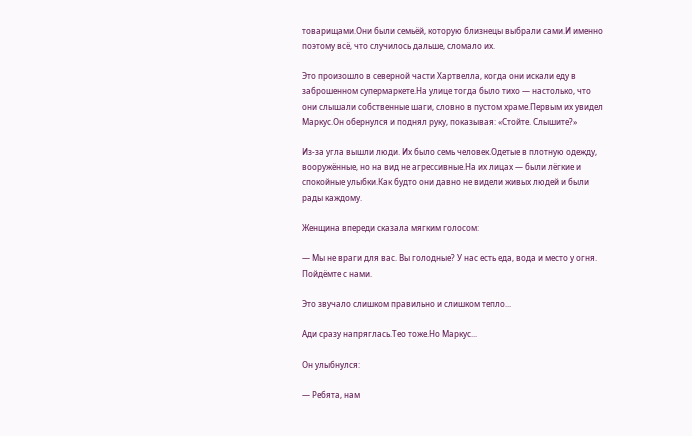товарищами.Они были семьёй, которую близнецы выбрали сами.И именно поэтому всё, что случилось дальше, сломало их.

Это произошло в северной части Хартвелла, когда они искали еду в заброшенном супермаркете.На улице тогда было тихо — настолько, что они слышали собственные шаги, словно в пустом храме.Первым их увидел Маркус.Он обернулся и поднял руку, показывая: «Стойте. Слышите?»

Из-за угла вышли люди. Их было семь человек.Одетые в плотную одежду, вооружённые, но на вид не агрессивные.На их лицах — были лёгкие и спокойные улыбки.Как будто они давно не видели живых людей и были рады каждому.

Женщина впереди сказала мягким голосом:

— Мы не враги для вас. Вы голодные? У нас есть еда, вода и место у огня. Пойдёмте с нами.

Это звучало слишком правильно и слишком тепло...

Ади сразу напряглась.Тео тоже.Но Маркус...

Он улыбнулся:

— Ребята, нам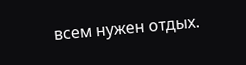всем нужен отдых.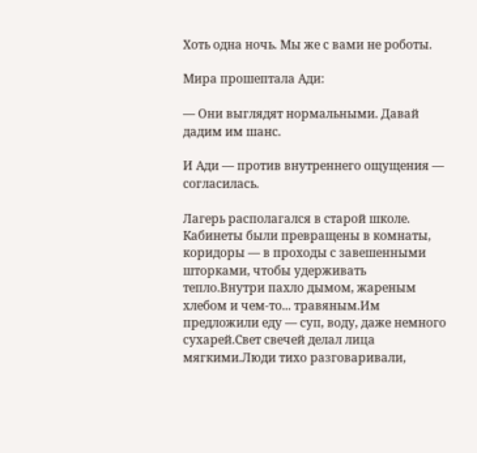Хоть одна ночь. Мы же с вами не роботы.

Мира прошептала Ади:

— Они выглядят нормальными. Давай дадим им шанс.

И Ади — против внутреннего ощущения — согласилась.

Лагерь располагался в старой школе.
Кабинеты были превращены в комнаты, коридоры — в проходы с завешенными шторками, чтобы удерживать тепло.Внутри пахло дымом, жареным хлебом и чем-то... травяным.Им предложили еду — суп, воду, даже немного сухарей.Свет свечей делал лица мягкими.Люди тихо разговаривали,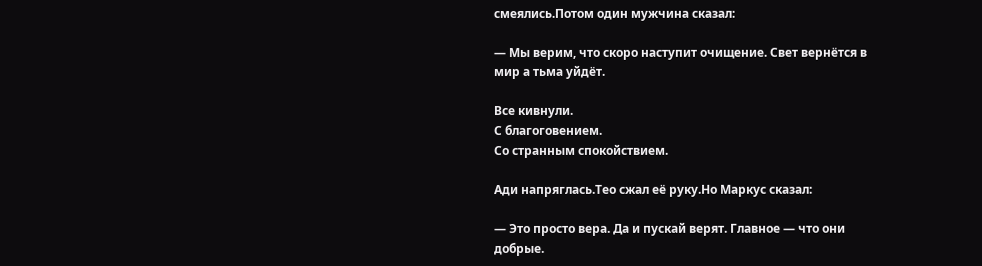смеялись.Потом один мужчина сказал:

— Мы верим, что скоро наступит очищение. Свет вернётся в мир а тьма уйдёт.

Все кивнули.
С благоговением.
Со странным спокойствием.

Ади напряглась.Тео сжал её руку.Но Маркус сказал:

— Это просто вера. Да и пускай верят. Главное — что они добрые.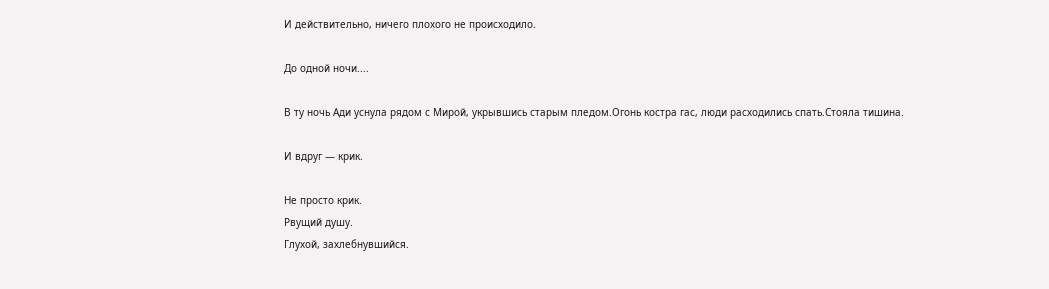И действительно, ничего плохого не происходило.

До одной ночи....

В ту ночь Ади уснула рядом с Мирой, укрывшись старым пледом.Огонь костра гас, люди расходились спать.Стояла тишина.

И вдруг — крик.

Не просто крик.
Рвущий душу.
Глухой, захлебнувшийся.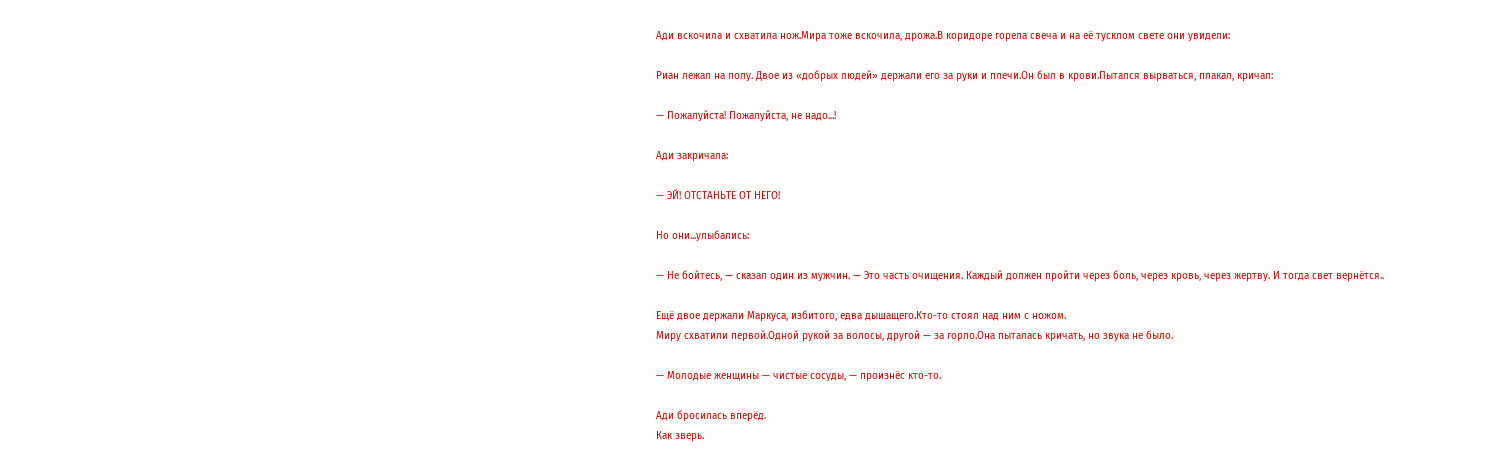Ади вскочила и схватила нож.Мира тоже вскочила, дрожа.В коридоре горела свеча и на её тусклом свете они увидели:

Риан лежал на полу. Двое из «добрых людей» держали его за руки и плечи.Он был в крови.Пытался вырваться, плакал, кричал:

— Пожалуйста! Пожалуйста, не надо...!

Ади закричала:

— ЭЙ! ОТСТАНЬТЕ ОТ НЕГО!

Но они...улыбались:

— Не бойтесь, — сказал один из мужчин. — Это часть очищения. Каждый должен пройти через боль, через кровь, через жертву. И тогда свет вернётся..

Ещё двое держали Маркуса, избитого, едва дышащего.Кто-то стоял над ним с ножом.
Миру схватили первой.Одной рукой за волосы, другой — за горло.Она пыталась кричать, но звука не было.

— Молодые женщины — чистые сосуды, — произнёс кто-то.

Ади бросилась вперёд.
Как зверь.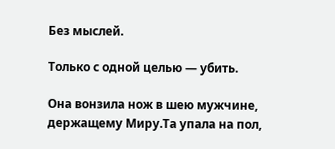Без мыслей.

Только с одной целью — убить.

Она вонзила нож в шею мужчине, держащему Мирy.Та упала на пол,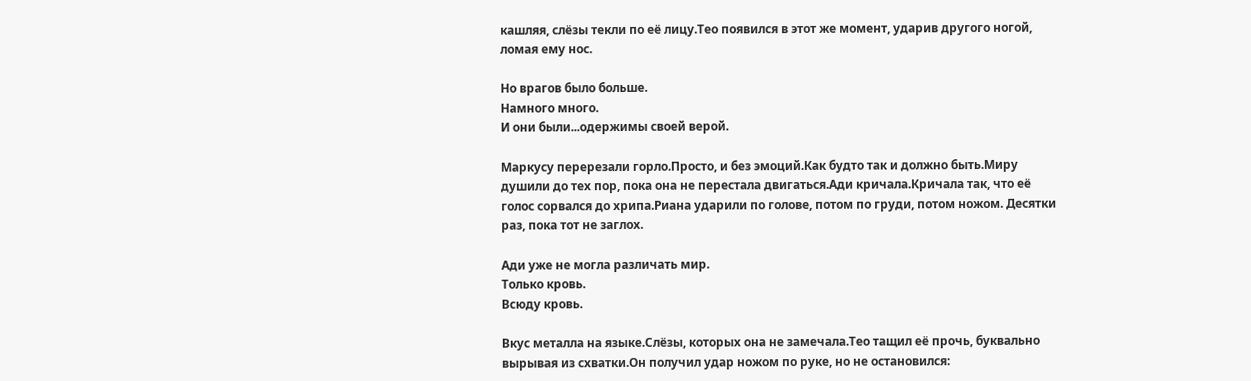кашляя, слёзы текли по её лицу.Тео появился в этот же момент, ударив другого ногой, ломая ему нос.

Но врагов было больше.
Намного много.
И они были...одержимы своей верой.

Маркусу перерезали горло.Просто, и без эмоций.Как будто так и должно быть.Миру душили до тех пор, пока она не перестала двигаться.Ади кричала.Кричала так, что её голос сорвался до хрипа.Риана ударили по голове, потом по груди, потом ножом. Десятки раз, пока тот не заглох.

Ади уже не могла различать мир.
Только кровь.
Всюду кровь.

Вкус металла на языке.Слёзы, которых она не замечала.Тео тащил её прочь, буквально вырывая из схватки.Он получил удар ножом по руке, но не остановился: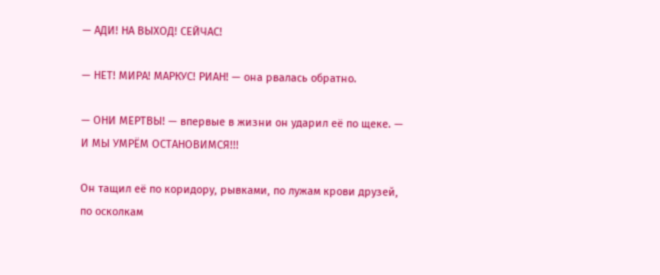— АДИ! НА ВЫХОД! СЕЙЧАС!

— НЕТ! МИРА! МАРКУС! РИАН! — она рвалась обратно.

— ОНИ МЕРТВЫ! — впервые в жизни он ударил её по щеке. — И МЫ УМРЁМ ОСТАНОВИМСЯ!!!

Он тащил её по коридору, рывками, по лужам крови друзей, по осколкам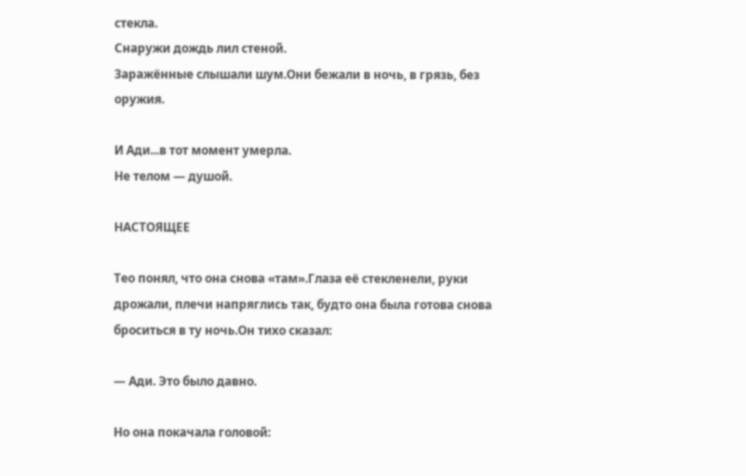стекла.
Снаружи дождь лил стеной.
Заражённые слышали шум.Они бежали в ночь, в грязь, без оружия.

И Ади...в тот момент умерла.
Не телом — душой.

НАСТОЯЩЕЕ

Тео понял, что она снова «там».Глаза её стекленели, руки дрожали, плечи напряглись так, будто она была готова снова броситься в ту ночь.Он тихо сказал:

— Ади. Это было давно.

Но она покачала головой: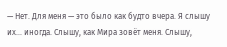— Нет. Для меня — это было как будто вчера. Я слышу их... иногда. Слышу, как Мира зовёт меня. Слышу,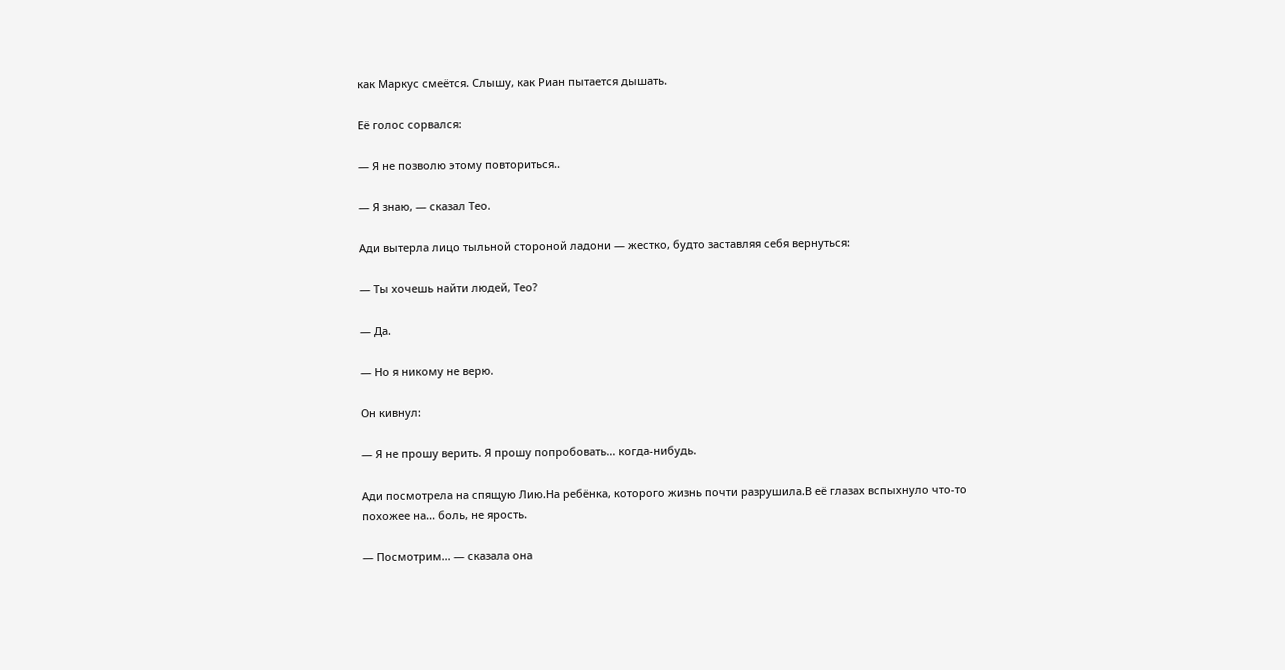как Маркус смеётся. Слышу, как Риан пытается дышать.

Её голос сорвался:

— Я не позволю этому повториться..

— Я знаю, — сказал Тео.

Ади вытерла лицо тыльной стороной ладони — жестко, будто заставляя себя вернуться:

— Ты хочешь найти людей, Тео?

— Да.

— Но я никому не верю.

Он кивнул:

— Я не прошу верить. Я прошу попробовать... когда-нибудь.

Ади посмотрела на спящую Лию.На ребёнка, которого жизнь почти разрушила.В её глазах вспыхнуло что-то похожее на... боль, не ярость.

— Посмотрим... — сказала она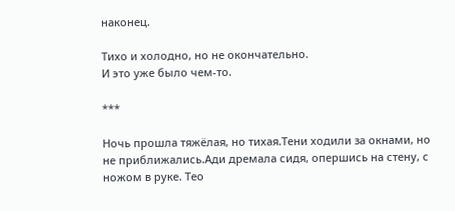наконец.

Тихо и холодно, но не окончательно.
И это уже было чем-то.

***

Ночь прошла тяжёлая, но тихая.Тени ходили за окнами, но не приближались.Ади дремала сидя, опершись на стену, с ножом в руке. Тео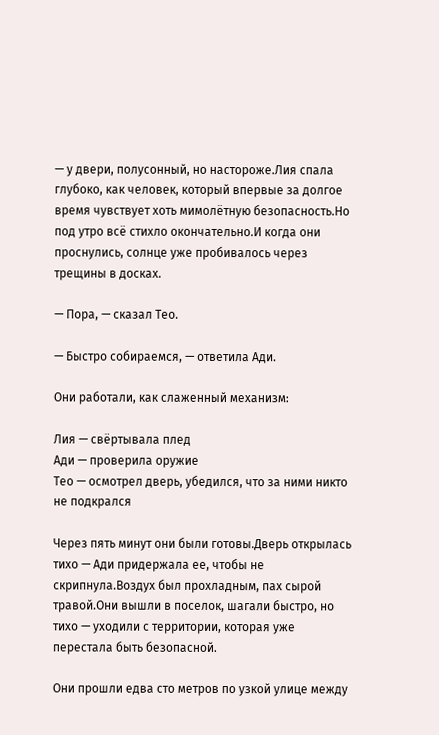— у двери, полусонный, но настороже.Лия спала глубоко, как человек, который впервые за долгое время чувствует хоть мимолётную безопасность.Но под утро всё стихло окончательно.И когда они проснулись, солнце уже пробивалось через трещины в досках.

— Пора, — сказал Тео.

— Быстро собираемся, — ответила Ади.

Они работали, как слаженный механизм:

Лия — свёртывала плед
Ади — проверила оружие
Тео — осмотрел дверь, убедился, что за ними никто не подкрался

Через пять минут они были готовы.Дверь открылась тихо — Ади придержала ее, чтобы не скрипнула.Воздух был прохладным, пах сырой травой.Они вышли в поселок, шагали быстро, но тихо — уходили с территории, которая уже перестала быть безопасной.

Они прошли едва сто метров по узкой улице между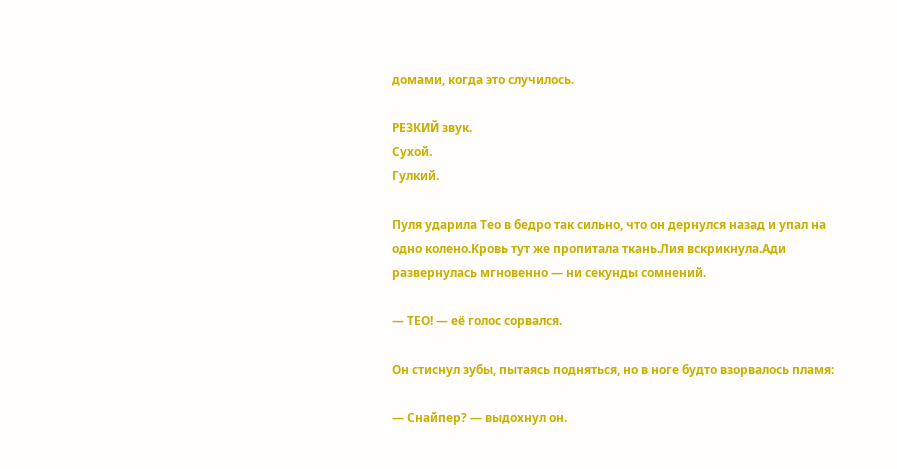домами, когда это случилось.

РЕЗКИЙ звук.
Сухой.
Гулкий.

Пуля ударила Тео в бедро так сильно, что он дернулся назад и упал на одно колено.Кровь тут же пропитала ткань.Лия вскрикнула.Ади развернулась мгновенно — ни секунды сомнений.

— ТЕО! — её голос сорвался.

Он стиснул зубы, пытаясь подняться, но в ноге будто взорвалось пламя:

— Снайпер? — выдохнул он.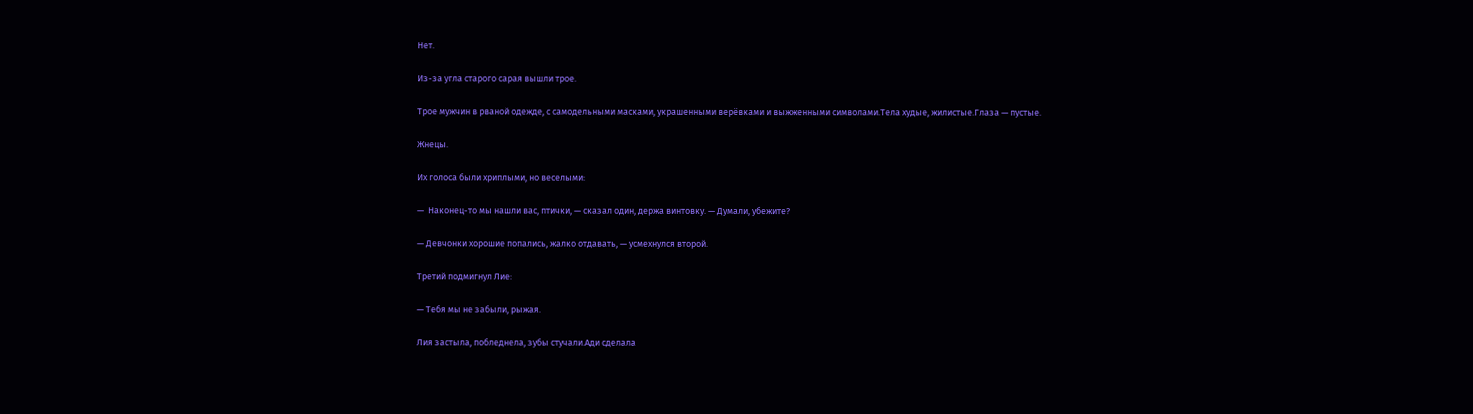Нет.

Из-за угла старого сарая вышли трое.

Трое мужчин в рваной одежде, с самодельными масками, украшенными верёвками и выжженными символами.Тела худые, жилистые.Глаза — пустые.

Жнецы.

Их голоса были хриплыми, но веселыми:

—  Наконец-то мы нашли вас, птички, — сказал один, держа винтовку. — Думали, убежите?

— Девчонки хорошие попались, жалко отдавать, — усмехнулся второй.

Третий подмигнул Лие:

— Тебя мы не забыли, рыжая.

Лия застыла, побледнела, зубы стучали.Ади сделала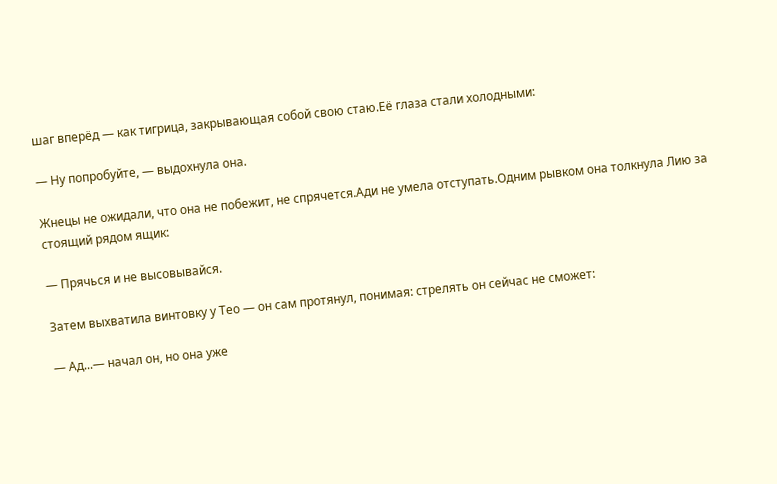шаг вперёд — как тигрица, закрывающая собой свою стаю.Её глаза стали холодными:

— Ну попробуйте, — выдохнула она.

Жнецы не ожидали, что она не побежит, не спрячется.Ади не умела отступать.Одним рывком она толкнула Лию за стоящий рядом ящик:

— Прячься и не высовывайся.

Затем выхватила винтовку у Тео — он сам протянул, понимая: стрелять он сейчас не сможет:

— Ад...— начал он, но она уже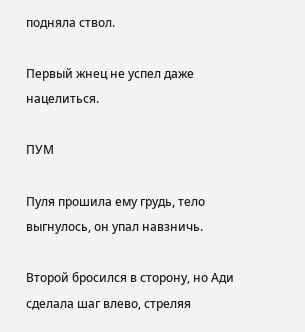подняла ствол.

Первый жнец не успел даже нацелиться.

ПУМ

Пуля прошила ему грудь, тело выгнулось, он упал навзничь.

Второй бросился в сторону, но Ади сделала шаг влево, стреляя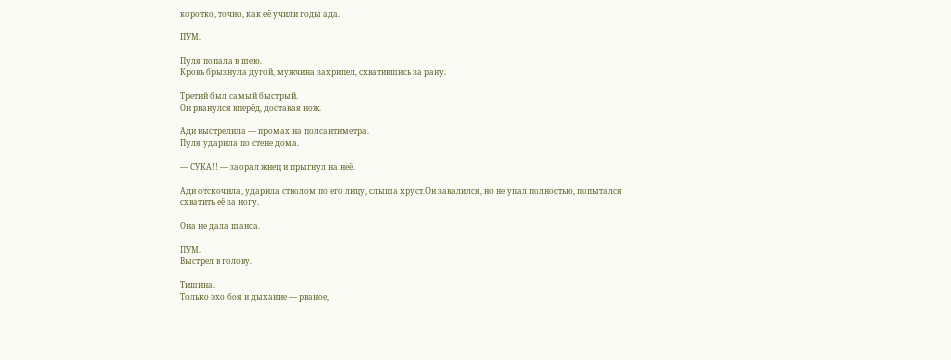коротко, точно, как её учили годы ада.

ПУМ.

Пуля попала в шею.
Кровь брызнула дугой, мужчина захрипел, схватившись за рану.

Третий был самый быстрый.
Он рванулся вперёд, доставая нож.

Ади выстрелила — промах на полсантиметра.
Пуля ударила по стене дома.

— СУКА!! — заорал жнец и прыгнул на неё.

Ади отскочила, ударила стволом по его лицу, слыша хруст.Он завалился, но не упал полностью, попытался схватить её за ногу.

Она не дала шанса.

ПУМ.
Выстрел в голову.

Тишина.
Только эхо боя и дыхание — рваное,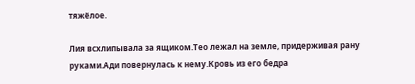тяжёлое.

Лия всхлипывала за ящиком.Тео лежал на земле, придерживая рану руками.Ади повернулась к нему.Кровь из его бедра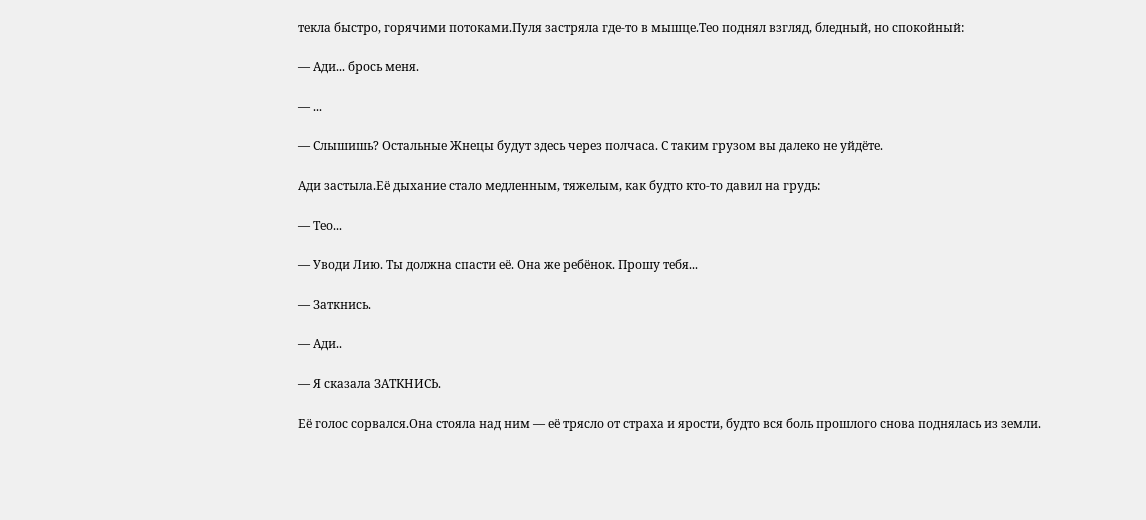текла быстро, горячими потоками.Пуля застряла где-то в мышце.Тео поднял взгляд, бледный, но спокойный:

— Ади... брось меня.

— ...

— Слышишь? Остальные Жнецы будут здесь через полчаса. С таким грузом вы далеко не уйдёте.

Ади застыла.Её дыхание стало медленным, тяжелым, как будто кто-то давил на грудь:

— Тео...

— Уводи Лию. Ты должна спасти её. Она же ребёнок. Прошу тебя...

— Заткнись.

— Ади..

— Я сказала ЗАТКНИСЬ.

Её голос сорвался.Она стояла над ним — её трясло от страха и ярости, будто вся боль прошлого снова поднялась из земли.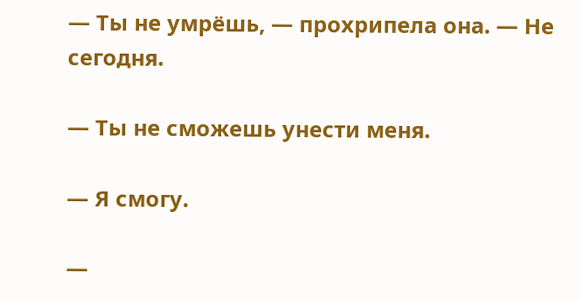— Ты не умрёшь, — прохрипела она. — Не сегодня.

— Ты не сможешь унести меня.

— Я смогу.

—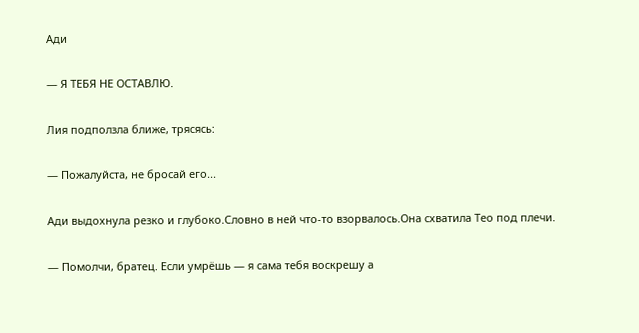Ади

— Я ТЕБЯ НЕ ОСТАВЛЮ.

Лия подползла ближе, трясясь:

— Пожалуйста, не бросай его...

Ади выдохнула резко и глубоко.Словно в ней что-то взорвалось.Она схватила Тео под плечи.

— Помолчи, братец. Если умрёшь — я сама тебя воскрешу а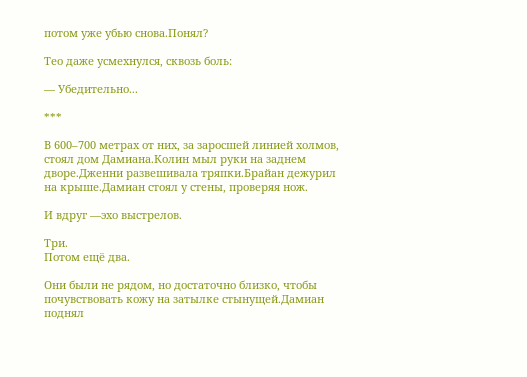потом уже убью снова.Понял?

Тео даже усмехнулся, сквозь боль:

— Убедительно...

***

В 600–700 метрах от них, за заросшей линией холмов, стоял дом Дамиана.Колин мыл руки на заднем дворе.Дженни развешивала тряпки.Брайан дежурил на крыше.Дамиан стоял у стены, проверяя нож.

И вдруг —эхо выстрелов.

Три.
Потом ещё два.

Они были не рядом, но достаточно близко, чтобы почувствовать кожу на затылке стынущей.Дамиан поднял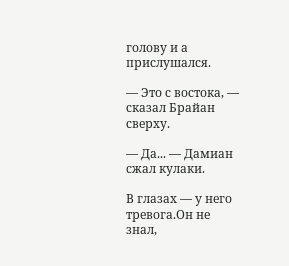голову и а прислушался.

— Это с востока, — сказал Брайан сверху.

— Да... — Дамиан сжал кулаки.

В глазах — у него тревога.Он не знал,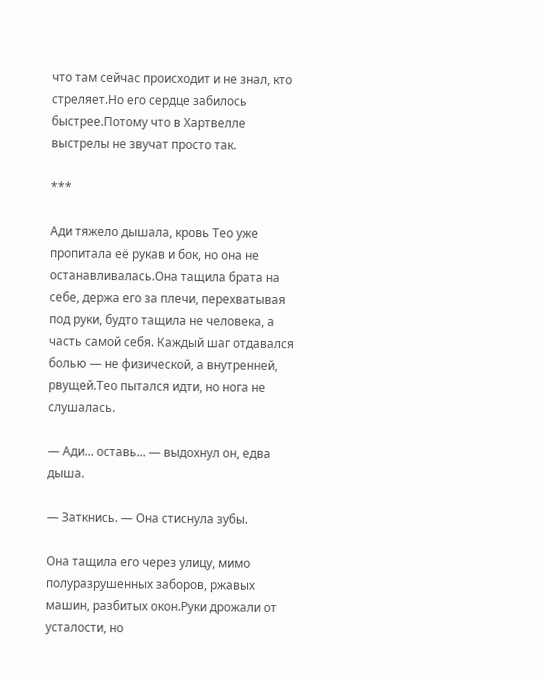что там сейчас происходит и не знал, кто стреляет.Но его сердце забилось быстрее.Потому что в Хартвелле выстрелы не звучат просто так.

***

Ади тяжело дышала, кровь Тео уже пропитала её рукав и бок, но она не останавливалась.Она тащила брата на себе, держа его за плечи, перехватывая под руки, будто тащила не человека, а часть самой себя. Каждый шаг отдавался болью — не физической, а внутренней, рвущей.Тео пытался идти, но нога не слушалась.

— Ади... оставь... — выдохнул он, едва дыша.

— Заткнись. — Она стиснула зубы.

Она тащила его через улицу, мимо полуразрушенных заборов, ржавых машин, разбитых окон.Руки дрожали от усталости, но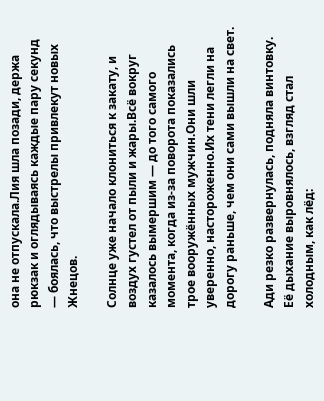она не отпускала.Лия шла позади, держа рюкзак и оглядываясь каждые пару секунд — боялась, что выстрелы привлекут новых Жнецов.

Солнце уже начало клониться к закату, и воздух густел от пыли и жары.Всё вокруг казалось вымершим — до того самого момента, когда из-за поворота показались трое вооружённых мужчин.Они шли уверенно, настороженно.Их тени легли на дорогу раньше, чем они сами вышли на свет.

Ади резко развернулась, подняла винтовку.
Её дыхание выровнялось, взгляд стал холодным, как лёд: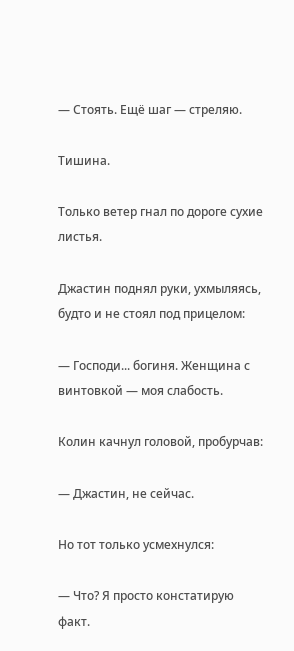— Стоять. Ещё шаг — стреляю.

Тишина.

Только ветер гнал по дороге сухие листья.

Джастин поднял руки, ухмыляясь, будто и не стоял под прицелом:

— Господи... богиня. Женщина с винтовкой — моя слабость.

Колин качнул головой, пробурчав:

— Джастин, не сейчас.

Но тот только усмехнулся:

— Что? Я просто констатирую факт.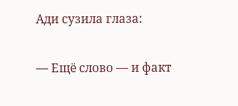Ади сузила глаза:

— Ещё слово — и факт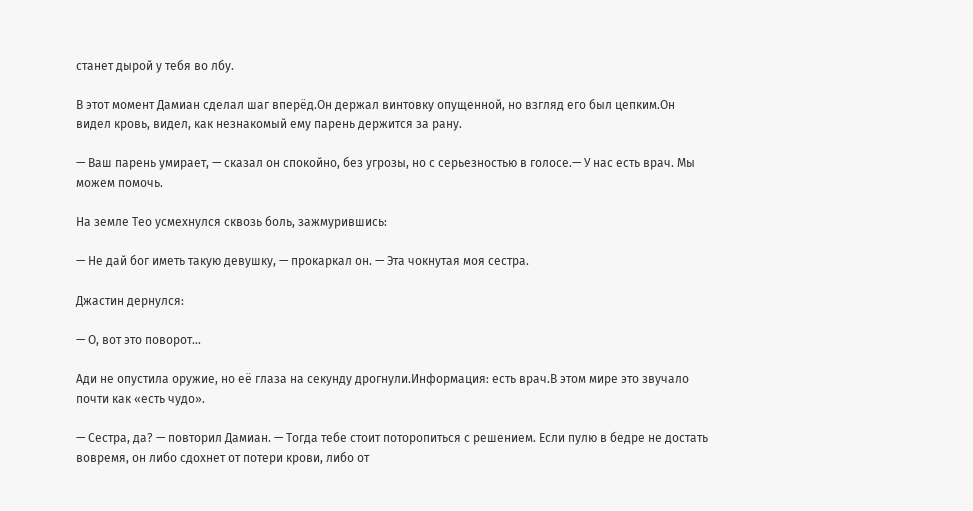станет дырой у тебя во лбу.

В этот момент Дамиан сделал шаг вперёд.Он держал винтовку опущенной, но взгляд его был цепким.Он видел кровь, видел, как незнакомый ему парень держится за рану.

— Ваш парень умирает, — сказал он спокойно, без угрозы, но с серьезностью в голосе.— У нас есть врач. Мы можем помочь.

На земле Тео усмехнулся сквозь боль, зажмурившись:

— Не дай бог иметь такую девушку, — прокаркал он. — Эта чокнутая моя сестра.

Джастин дернулся:

— О, вот это поворот...

Ади не опустила оружие, но её глаза на секунду дрогнули.Информация: есть врач.В этом мире это звучало почти как «есть чудо».

— Сестра, да? — повторил Дамиан. — Тогда тебе стоит поторопиться с решением. Если пулю в бедре не достать вовремя, он либо сдохнет от потери крови, либо от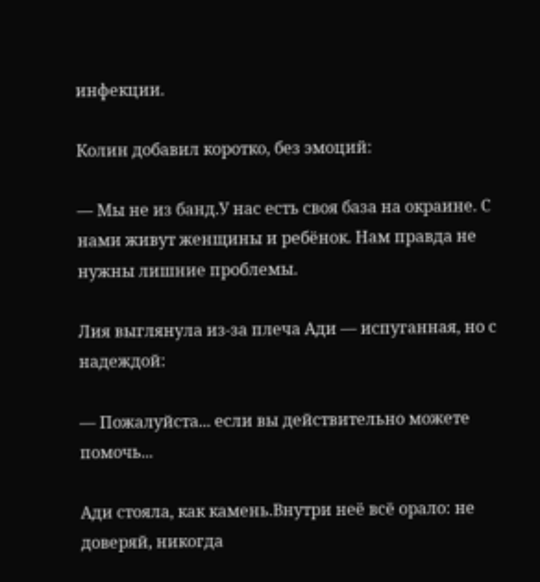инфекции.

Колин добавил коротко, без эмоций:

— Мы не из банд.У нас есть своя база на окраине. С нами живут женщины и ребёнок. Нам правда не нужны лишние проблемы.

Лия выглянула из-за плеча Ади — испуганная, но с надеждой:

— Пожалуйста... если вы действительно можете помочь...

Ади стояла, как камень.Внутри неё всё орало: не доверяй, никогда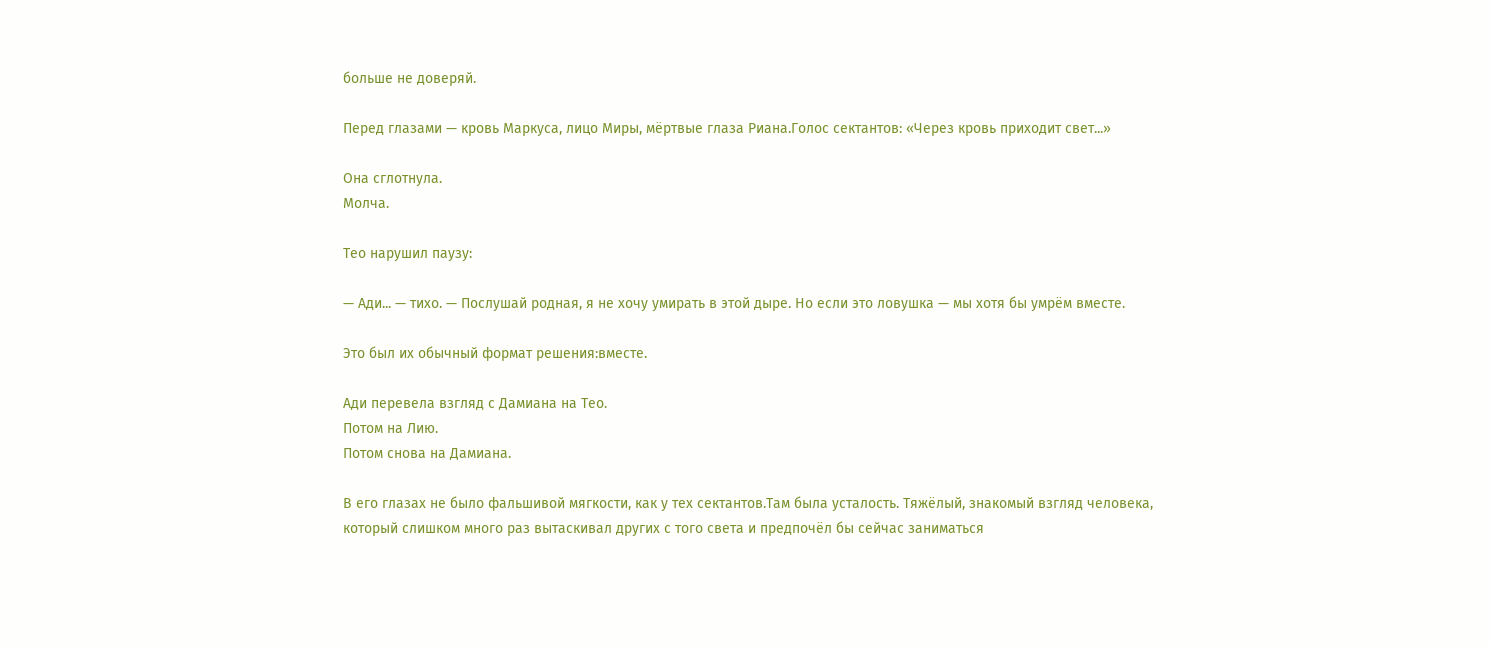больше не доверяй.

Перед глазами — кровь Маркуса, лицо Миры, мёртвые глаза Риана.Голос сектантов: «Через кровь приходит свет...»

Она сглотнула.
Молча.

Тео нарушил паузу:

— Ади... — тихо. — Послушай родная, я не хочу умирать в этой дыре. Но если это ловушка — мы хотя бы умрём вместе.

Это был их обычный формат решения:вместе.

Ади перевела взгляд с Дамиана на Тео.
Потом на Лию.
Потом снова на Дамиана.

В его глазах не было фальшивой мягкости, как у тех сектантов.Там была усталость. Тяжёлый, знакомый взгляд человека, который слишком много раз вытаскивал других с того света и предпочёл бы сейчас заниматься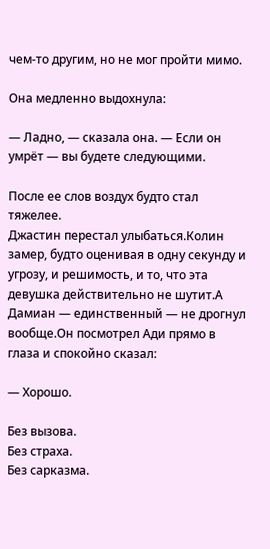чем-то другим, но не мог пройти мимо.

Она медленно выдохнула:

— Ладно, — сказала она. — Если он умрёт — вы будете следующими.

После ее слов воздух будто стал тяжелее.
Джастин перестал улыбаться.Колин замер, будто оценивая в одну секунду и угрозу, и решимость, и то, что эта девушка действительно не шутит.А Дамиан — единственный — не дрогнул вообще.Он посмотрел Ади прямо в глаза и спокойно сказал:

— Хорошо.

Без вызова.
Без страха.
Без сарказма.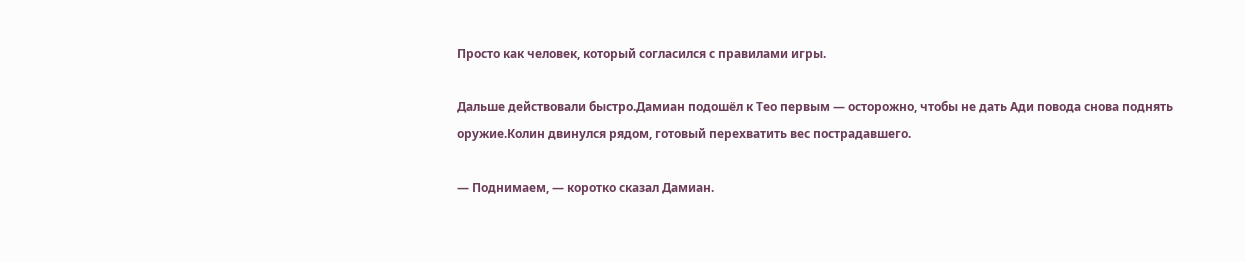Просто как человек, который согласился с правилами игры.

Дальше действовали быстро.Дамиан подошёл к Тео первым — осторожно, чтобы не дать Ади повода снова поднять оружие.Колин двинулся рядом, готовый перехватить вес пострадавшего.

— Поднимаем, — коротко сказал Дамиан.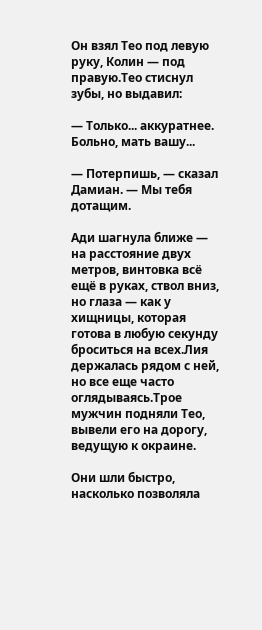Он взял Тео под левую руку, Колин — под правую.Тео стиснул зубы, но выдавил:

— Только... аккуратнее. Больно, мать вашу...

— Потерпишь, — сказал Дамиан. — Мы тебя дотащим.

Ади шагнула ближе — на расстояние двух метров, винтовка всё ещё в руках, ствол вниз, но глаза — как у хищницы, которая готова в любую секунду броситься на всех.Лия держалась рядом с ней, но все еще часто оглядываясь.Трое мужчин подняли Тео, вывели его на дорогу, ведущую к окраине.

Они шли быстро, насколько позволяла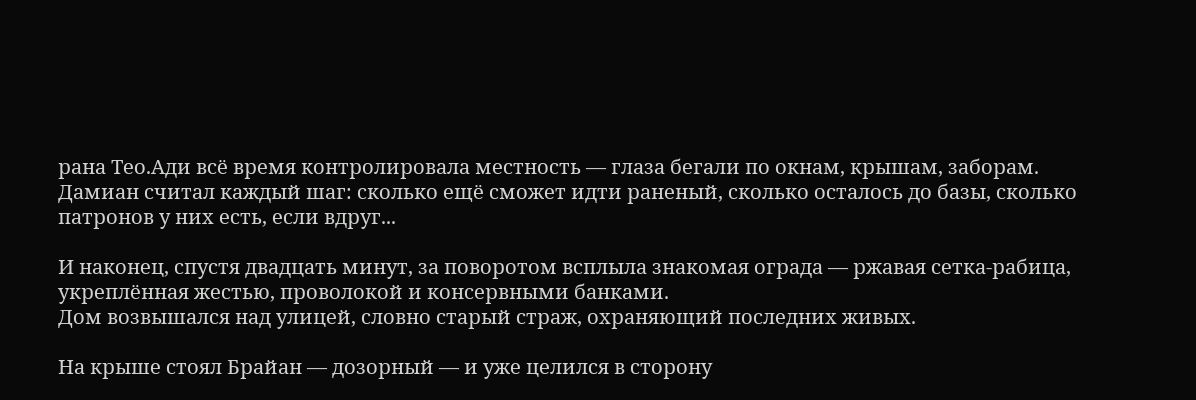рана Тео.Ади всё время контролировала местность — глаза бегали по окнам, крышам, заборам.
Дамиан считал каждый шаг: сколько ещё сможет идти раненый, сколько осталось до базы, сколько патронов у них есть, если вдруг...

И наконец, спустя двадцать минут, за поворотом всплыла знакомая ограда — ржавая сетка-рабица, укреплённая жестью, проволокой и консервными банками.
Дом возвышался над улицей, словно старый страж, охраняющий последних живых.

На крыше стоял Брайан — дозорный — и уже целился в сторону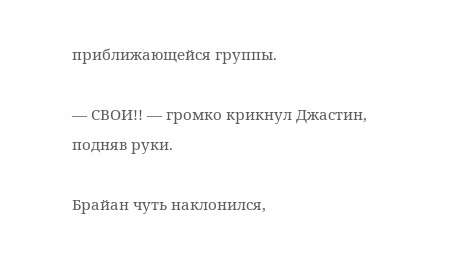приближающейся группы.

— СВОИ!! — громко крикнул Джастин, подняв руки.

Брайан чуть наклонился,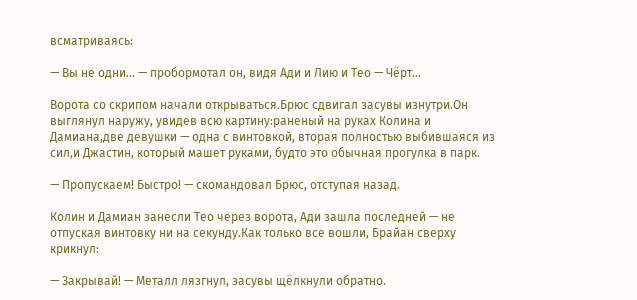всматриваясь:

— Вы не одни... — пробормотал он, видя Ади и Лию и Тео — Чёрт...

Ворота со скрипом начали открываться.Брюс сдвигал засувы изнутри.Он выглянул наружу, увидев всю картину:раненый на руках Колина и Дамиана,две девушки — одна с винтовкой, вторая полностью выбившаяся из сил,и Джастин, который машет руками, будто это обычная прогулка в парк.

— Пропускаем! Быстро! — скомандовал Брюс, отступая назад.

Колин и Дамиан занесли Тео через ворота, Ади зашла последней — не отпуская винтовку ни на секунду.Как только все вошли, Брайан сверху крикнул:

— Закрывай! — Металл лязгнул, засувы щёлкнули обратно.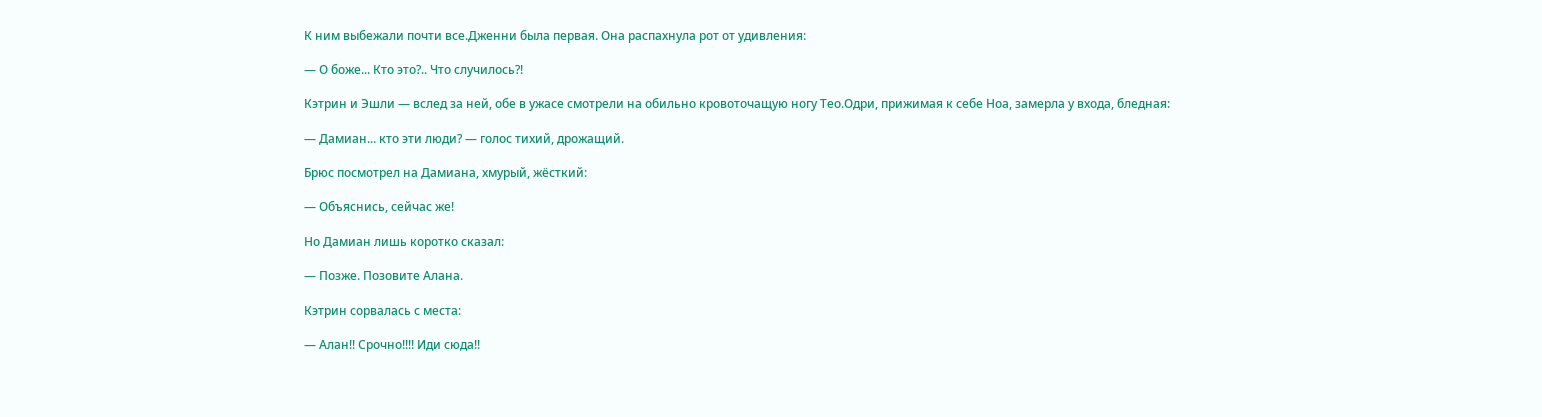К ним выбежали почти все.Дженни была первая. Она распахнула рот от удивления:

— О боже... Кто это?.. Что случилось?!

Кэтрин и Эшли — вслед за ней, обе в ужасе смотрели на обильно кровоточащую ногу Тео.Одри, прижимая к себе Ноа, замерла у входа, бледная:

— Дамиан... кто эти люди? — голос тихий, дрожащий.

Брюс посмотрел на Дамиана, хмурый, жёсткий:

— Объяснись, сейчас же!

Но Дамиан лишь коротко сказал:

— Позже. Позовите Алана.

Кэтрин сорвалась с места:

— Алан!! Срочно!!!! Иди сюда!!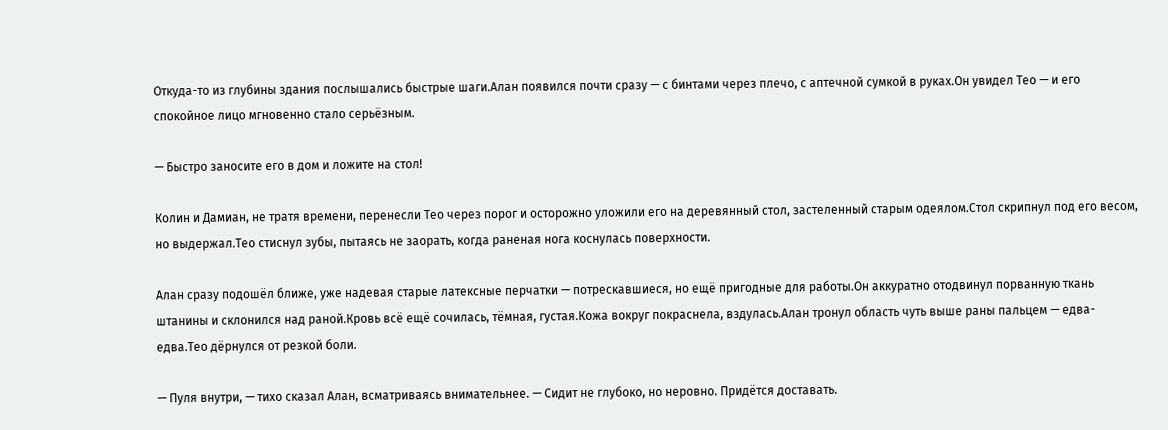Откуда-то из глубины здания послышались быстрые шаги.Алан появился почти сразу — с бинтами через плечо, с аптечной сумкой в руках.Он увидел Тео — и его спокойное лицо мгновенно стало серьёзным.

— Быстро заносите его в дом и ложите на стол!

Колин и Дамиан, не тратя времени, перенесли Тео через порог и осторожно уложили его на деревянный стол, застеленный старым одеялом.Стол скрипнул под его весом, но выдержал.Тео стиснул зубы, пытаясь не заорать, когда раненая нога коснулась поверхности.

Алан сразу подошёл ближе, уже надевая старые латексные перчатки — потрескавшиеся, но ещё пригодные для работы.Он аккуратно отодвинул порванную ткань штанины и склонился над раной.Кровь всё ещё сочилась, тёмная, густая.Кожа вокруг покраснела, вздулась.Алан тронул область чуть выше раны пальцем — едва-едва.Тео дёрнулся от резкой боли.

— Пуля внутри, — тихо сказал Алан, всматриваясь внимательнее. — Сидит не глубоко, но неровно. Придётся доставать.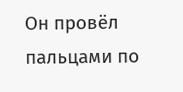Он провёл пальцами по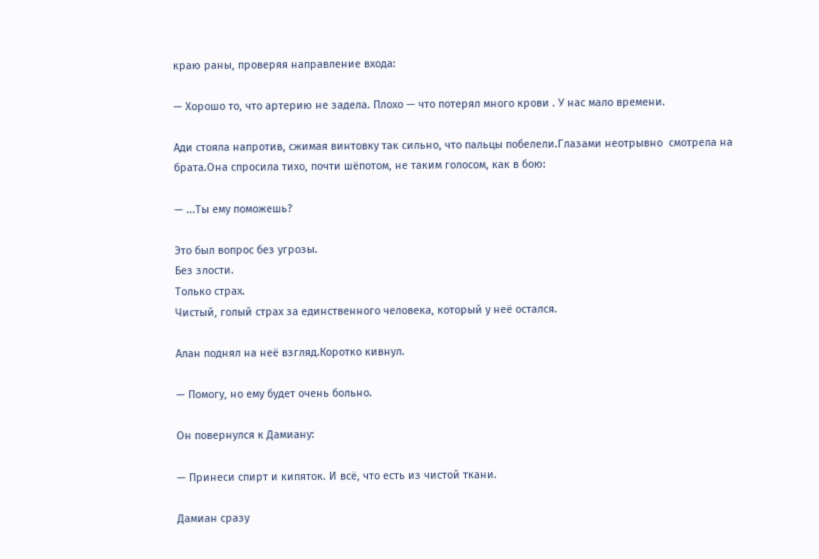краю раны, проверяя направление входа:

— Хорошо то, что артерию не задела. Плохо — что потерял много крови . У нас мало времени.

Ади стояла напротив, сжимая винтовку так сильно, что пальцы побелели.Глазами неотрывно  смотрела на брата.Она спросила тихо, почти шёпотом, не таким голосом, как в бою:

— ...Ты ему поможешь?

Это был вопрос без угрозы.
Без злости.
Только страх.
Чистый, голый страх за единственного человека, который у неё остался.

Алан поднял на неё взгляд.Коротко кивнул.

— Помогу, но ему будет очень больно.

Он повернулся к Дамиану:

— Принеси спирт и кипяток. И всё, что есть из чистой ткани.

Дамиан сразу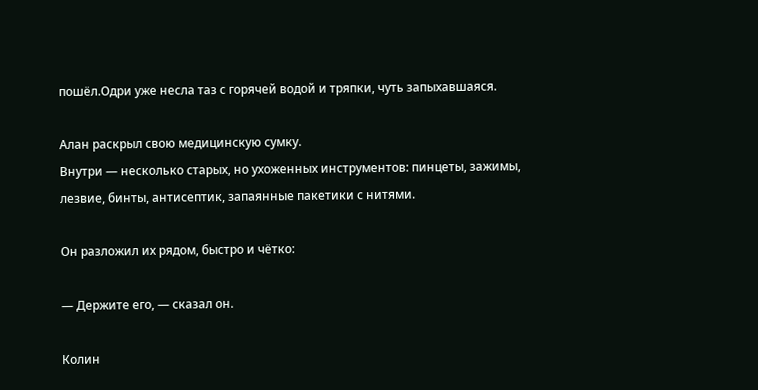пошёл.Одри уже несла таз с горячей водой и тряпки, чуть запыхавшаяся.

Алан раскрыл свою медицинскую сумку.
Внутри — несколько старых, но ухоженных инструментов: пинцеты, зажимы, лезвие, бинты, антисептик, запаянные пакетики с нитями.

Он разложил их рядом, быстро и чётко:

— Держите его, — сказал он.

Колин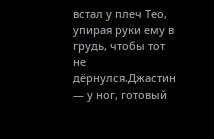встал у плеч Тео, упирая руки ему в грудь, чтобы тот не дёрнулся.Джастин — у ног, готовый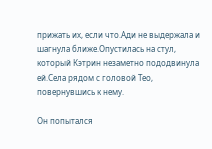прижать их, если что.Ади не выдержала и шагнула ближе.Опустилась на стул, который Кэтрин незаметно пододвинула ей.Села рядом с головой Тео, повернувшись к нему.

Он попытался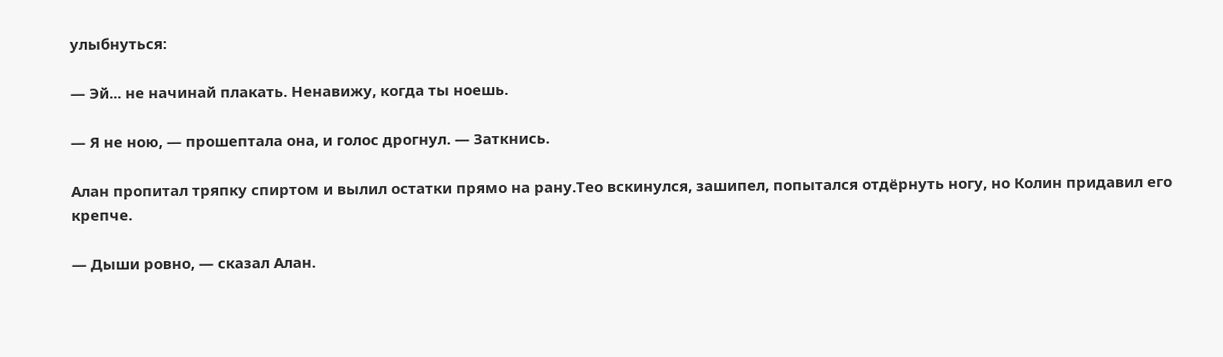улыбнуться:

— Эй... не начинай плакать. Ненавижу, когда ты ноешь.

— Я не ною, — прошептала она, и голос дрогнул. — Заткнись.

Алан пропитал тряпку спиртом и вылил остатки прямо на рану.Тео вскинулся, зашипел, попытался отдёрнуть ногу, но Колин придавил его крепче.

— Дыши ровно, — сказал Алан.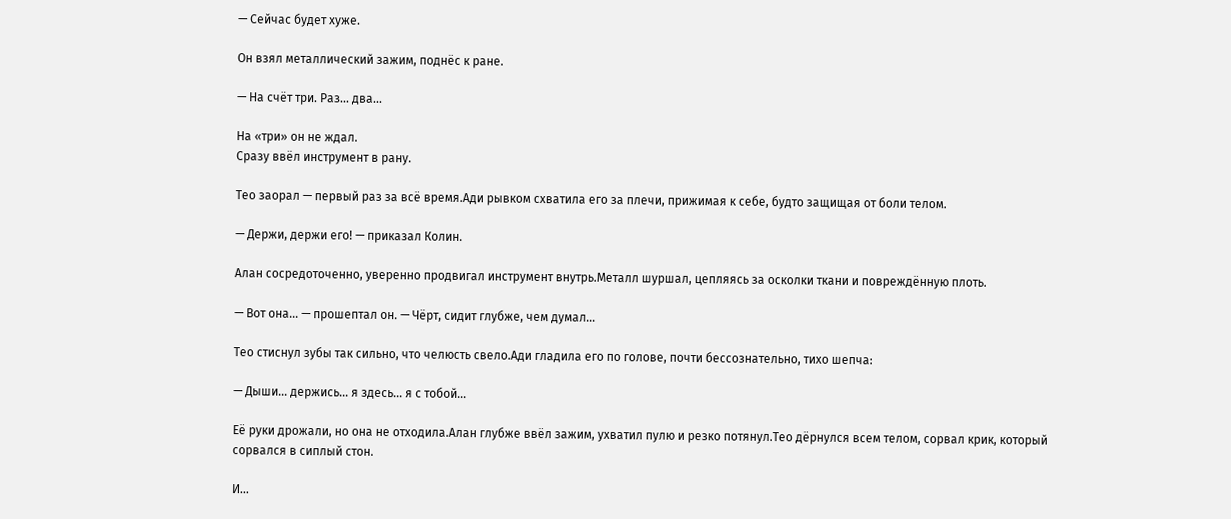— Сейчас будет хуже.

Он взял металлический зажим, поднёс к ране.

— На счёт три. Раз... два...

На «три» он не ждал.
Сразу ввёл инструмент в рану.

Тео заорал — первый раз за всё время.Ади рывком схватила его за плечи, прижимая к себе, будто защищая от боли телом.

— Держи, держи его! — приказал Колин.

Алан сосредоточенно, уверенно продвигал инструмент внутрь.Металл шуршал, цепляясь за осколки ткани и повреждённую плоть.

— Вот она... — прошептал он. — Чёрт, сидит глубже, чем думал...

Тео стиснул зубы так сильно, что челюсть свело.Ади гладила его по голове, почти бессознательно, тихо шепча:

— Дыши... держись... я здесь... я с тобой...

Её руки дрожали, но она не отходила.Алан глубже ввёл зажим, ухватил пулю и резко потянул.Тео дёрнулся всем телом, сорвал крик, который сорвался в сиплый стон.

И...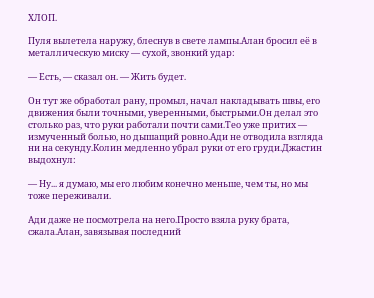ХЛОП.

Пуля вылетела наружу, блеснув в свете лампы.Алан бросил её в металлическую миску — сухой, звонкий удар:

— Есть, — сказал он. — Жить будет.

Он тут же обработал рану, промыл, начал накладывать швы, его движения были точными, уверенными, быстрыми.Он делал это столько раз, что руки работали почти сами.Тео уже притих — измученный болью, но дышащий ровно.Ади не отводила взгляда ни на секунду.Колин медленно убрал руки от его груди.Джастин выдохнул:

— Ну... я думаю, мы его любим конечно меньше, чем ты, но мы тоже переживали.

Ади даже не посмотрела на него.Просто взяла руку брата, сжала.Алан, завязывая последний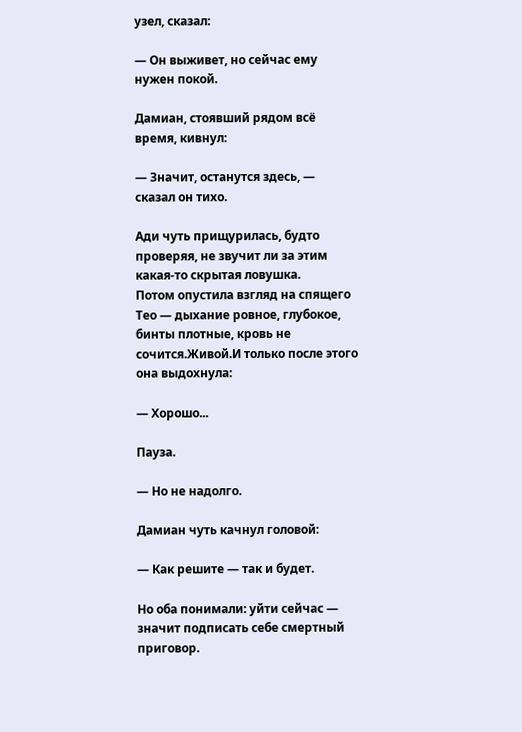узел, сказал:

— Он выживет, но сейчас ему нужен покой.

Дамиан, стоявший рядом всё время, кивнул:

— Значит, останутся здесь, — сказал он тихо.

Ади чуть прищурилась, будто проверяя, не звучит ли за этим какая-то скрытая ловушка.
Потом опустила взгляд на спящего Тео — дыхание ровное, глубокое, бинты плотные, кровь не сочится.Живой.И только после этого она выдохнула:

— Хорошо...

Пауза.

— Но не надолго.

Дамиан чуть качнул головой:

— Как решите — так и будет.

Но оба понимали: уйти сейчас — значит подписать себе смертный приговор.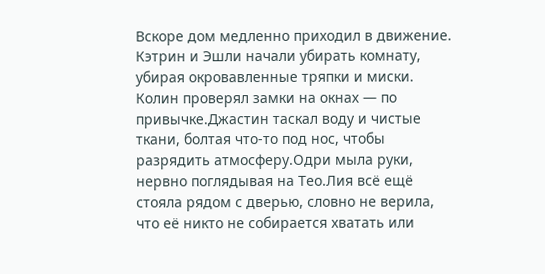Вскоре дом медленно приходил в движение.
Кэтрин и Эшли начали убирать комнату, убирая окровавленные тряпки и миски.
Колин проверял замки на окнах — по привычке.Джастин таскал воду и чистые ткани, болтая что-то под нос, чтобы разрядить атмосферу.Одри мыла руки, нервно поглядывая на Тео.Лия всё ещё стояла рядом с дверью, словно не верила, что её никто не собирается хватать или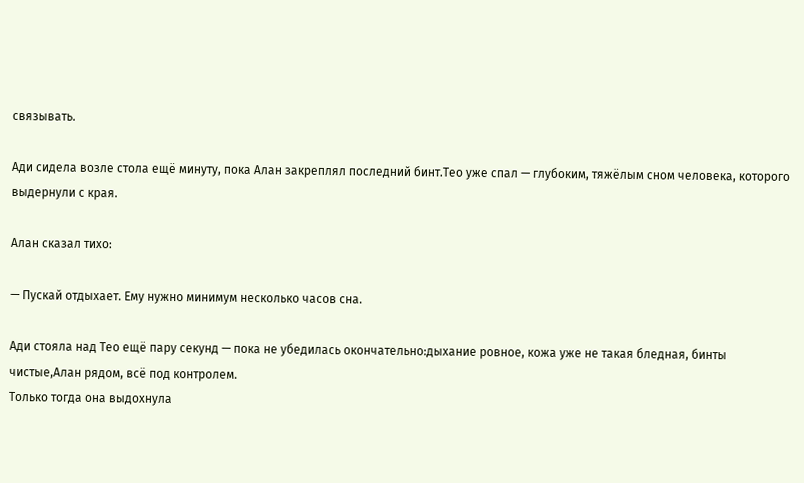связывать.

Ади сидела возле стола ещё минуту, пока Алан закреплял последний бинт.Тео уже спал — глубоким, тяжёлым сном человека, которого выдернули с края.

Алан сказал тихо:

— Пускай отдыхает. Ему нужно минимум несколько часов сна.

Ади стояла над Тео ещё пару секунд — пока не убедилась окончательно:дыхание ровное, кожа уже не такая бледная, бинты чистые,Алан рядом, всё под контролем.
Только тогда она выдохнула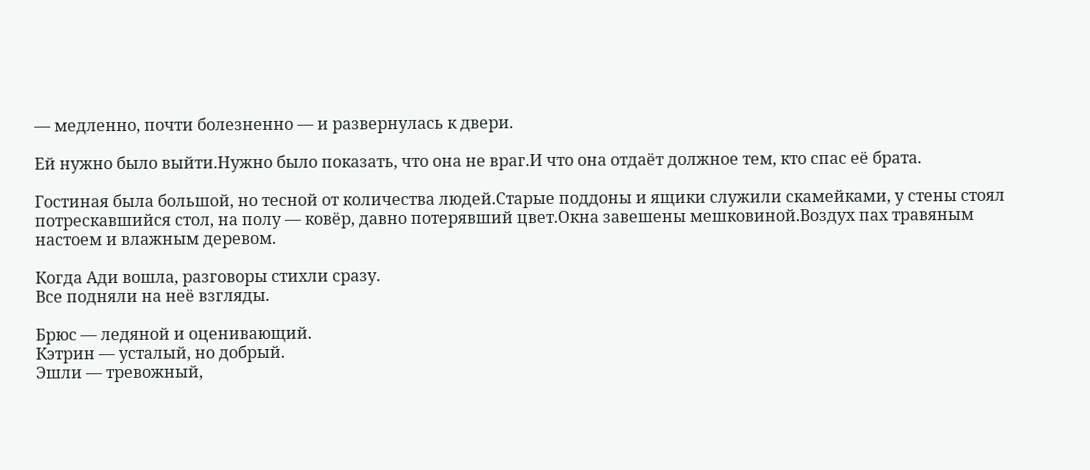— медленно, почти болезненно — и развернулась к двери.

Ей нужно было выйти.Нужно было показать, что она не враг.И что она отдаёт должное тем, кто спас её брата.

Гостиная была большой, но тесной от количества людей.Старые поддоны и ящики служили скамейками, у стены стоял потрескавшийся стол, на полу — ковёр, давно потерявший цвет.Окна завешены мешковиной.Воздух пах травяным настоем и влажным деревом.

Когда Ади вошла, разговоры стихли сразу.
Все подняли на неё взгляды.

Брюс — ледяной и оценивающий.
Кэтрин — усталый, но добрый.
Эшли — тревожный,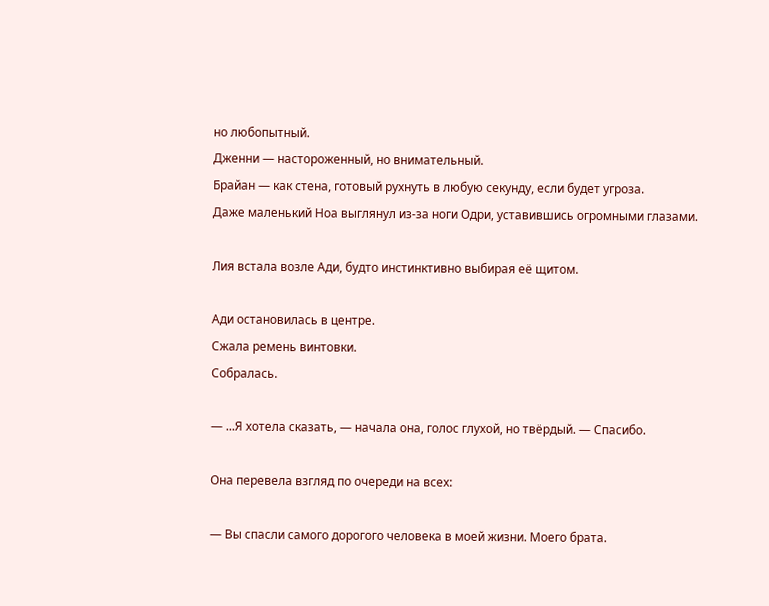но любопытный.
Дженни — настороженный, но внимательный.
Брайан — как стена, готовый рухнуть в любую секунду, если будет угроза.
Даже маленький Ноа выглянул из-за ноги Одри, уставившись огромными глазами.

Лия встала возле Ади, будто инстинктивно выбирая её щитом.

Ади остановилась в центре.
Сжала ремень винтовки.
Собралась.

— ...Я хотела сказать, — начала она, голос глухой, но твёрдый. — Спасибо.

Она перевела взгляд по очереди на всех:

— Вы спасли самого дорогого человека в моей жизни. Моего брата.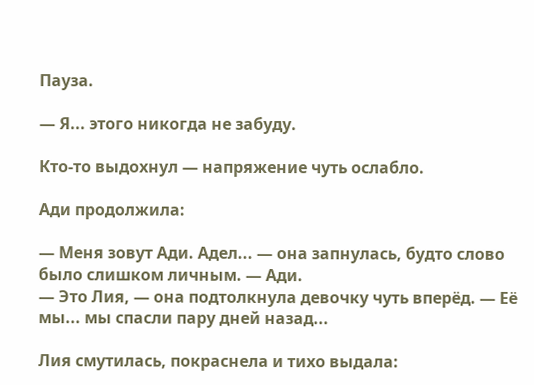Пауза.

— Я... этого никогда не забуду.

Кто-то выдохнул — напряжение чуть ослабло.

Ади продолжила:

— Меня зовут Ади. Адел... — она запнулась, будто слово было слишком личным. — Ади.
— Это Лия, — она подтолкнула девочку чуть вперёд. — Её мы... мы спасли пару дней назад...

Лия смутилась, покраснела и тихо выдала: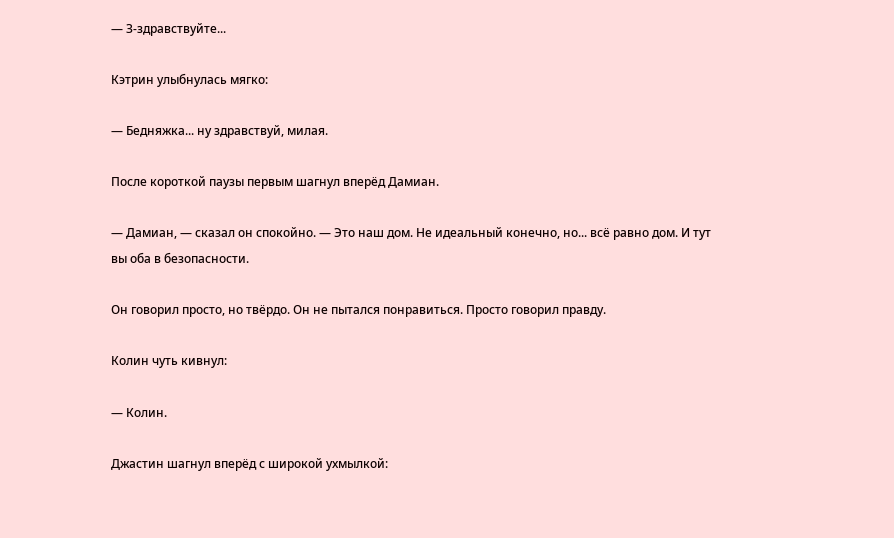— З-здравствуйте...

Кэтрин улыбнулась мягко:

— Бедняжка... ну здравствуй, милая.

После короткой паузы первым шагнул вперёд Дамиан.

— Дамиан, — сказал он спокойно. — Это наш дом. Не идеальный конечно, но... всё равно дом. И тут вы оба в безопасности.

Он говорил просто, но твёрдо. Он не пытался понравиться. Просто говорил правду.

Колин чуть кивнул:

— Колин.

Джастин шагнул вперёд с широкой ухмылкой: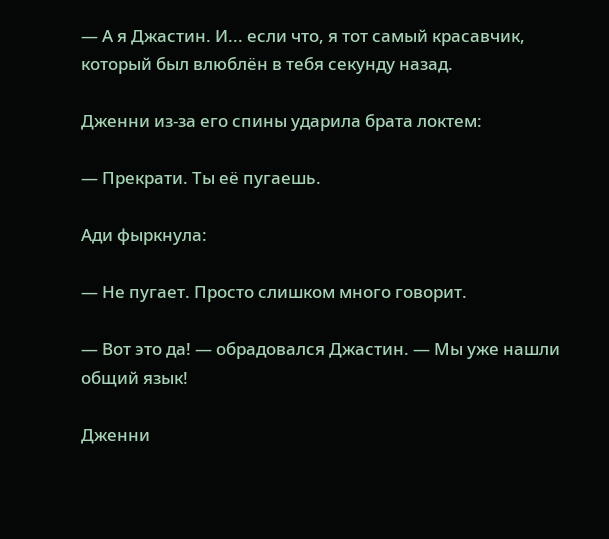— А я Джастин. И... если что, я тот самый красавчик, который был влюблён в тебя секунду назад.

Дженни из-за его спины ударила брата локтем:

— Прекрати. Ты её пугаешь.

Ади фыркнула:

— Не пугает. Просто слишком много говорит.

— Вот это да! — обрадовался Джастин. — Мы уже нашли общий язык!

Дженни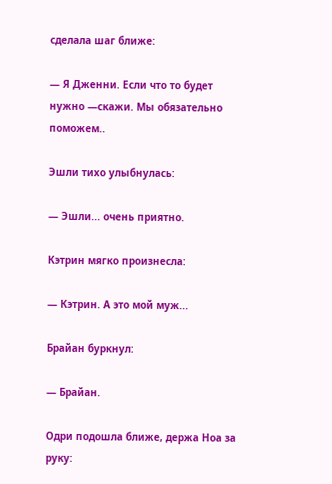сделала шаг ближе:

— Я Дженни. Если что то будет нужно —скажи. Мы обязательно поможем..

Эшли тихо улыбнулась:

— Эшли... очень приятно.

Кэтрин мягко произнесла:

— Кэтрин. А это мой муж...

Брайан буркнул:

— Брайан.

Одри подошла ближе, держа Ноа за руку: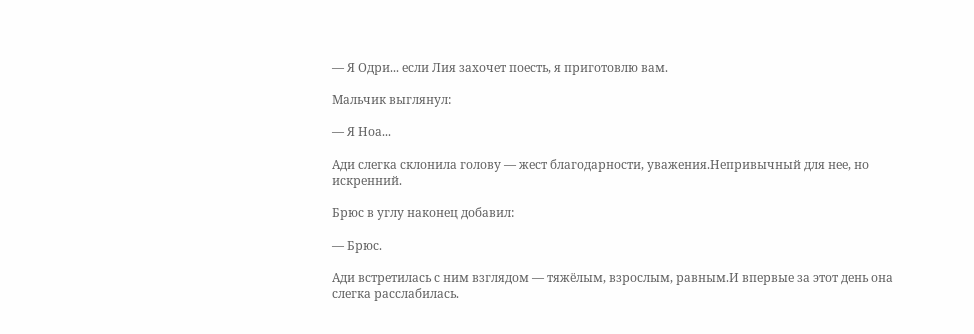— Я Одри... если Лия захочет поесть, я приготовлю вам.

Мальчик выглянул:

— Я Ноа...

Ади слегка склонила голову — жест благодарности, уважения.Непривычный для нее, но искренний.

Брюс в углу наконец добавил:

— Брюс.

Ади встретилась с ним взглядом — тяжёлым, взрослым, равным.И впервые за этот день она слегка расслабилась.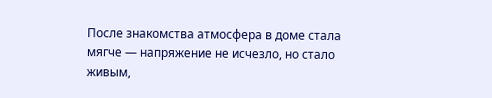После знакомства атмосфера в доме стала мягче — напряжение не исчезло, но стало живым,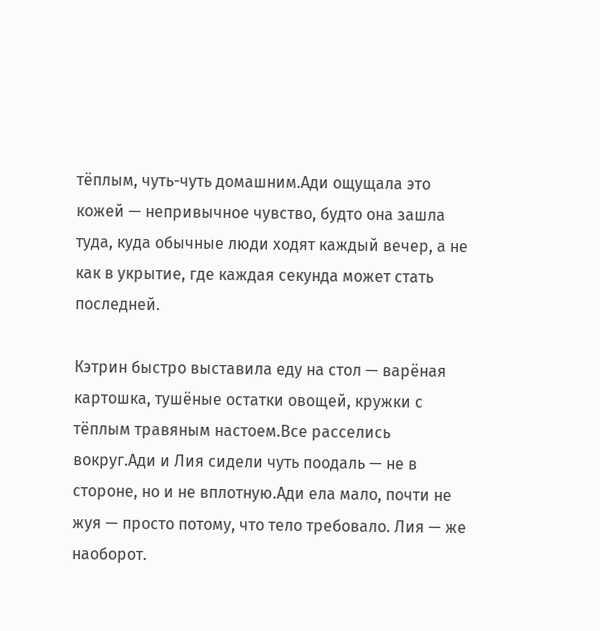тёплым, чуть-чуть домашним.Ади ощущала это кожей — непривычное чувство, будто она зашла туда, куда обычные люди ходят каждый вечер, а не как в укрытие, где каждая секунда может стать последней.

Кэтрин быстро выставила еду на стол — варёная картошка, тушёные остатки овощей, кружки с тёплым травяным настоем.Все расселись вокруг.Ади и Лия сидели чуть поодаль — не в стороне, но и не вплотную.Ади ела мало, почти не жуя — просто потому, что тело требовало. Лия — же наоборот.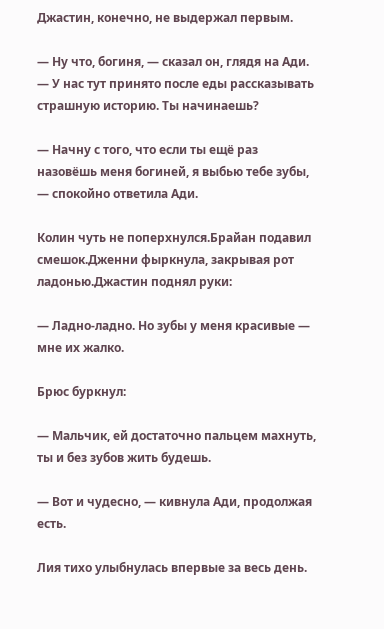Джастин, конечно, не выдержал первым.

— Ну что, богиня, — сказал он, глядя на Ади. — У нас тут принято после еды рассказывать страшную историю. Ты начинаешь?

— Начну с того, что если ты ещё раз назовёшь меня богиней, я выбью тебе зубы, — спокойно ответила Ади.

Колин чуть не поперхнулся.Брайан подавил смешок.Дженни фыркнула, закрывая рот ладонью.Джастин поднял руки:

— Ладно-ладно. Но зубы у меня красивые — мне их жалко.

Брюс буркнул:

— Мальчик, ей достаточно пальцем махнуть, ты и без зубов жить будешь.

— Вот и чудесно, — кивнула Ади, продолжая есть.

Лия тихо улыбнулась впервые за весь день.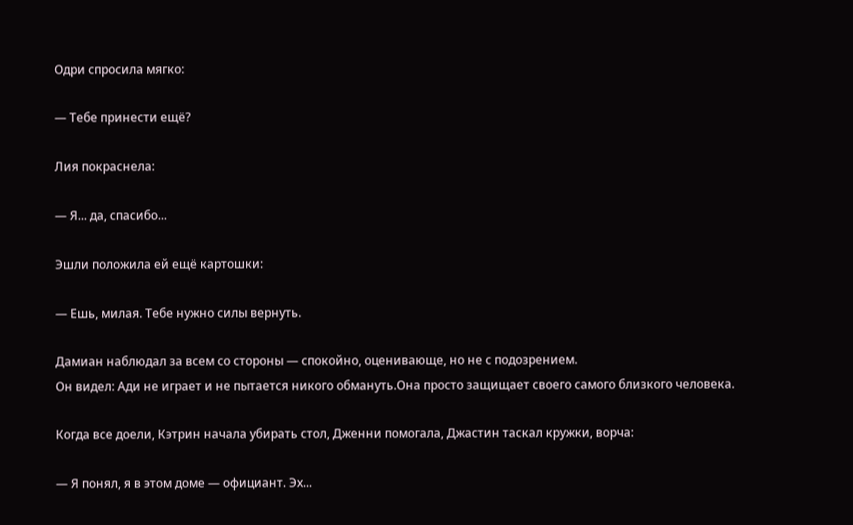Одри спросила мягко:

— Тебе принести ещё?

Лия покраснела:

— Я... да, спасибо...

Эшли положила ей ещё картошки:

— Ешь, милая. Тебе нужно силы вернуть.

Дамиан наблюдал за всем со стороны — спокойно, оценивающе, но не с подозрением.
Он видел: Ади не играет и не пытается никого обмануть.Она просто защищает своего самого близкого человека.

Когда все доели, Кэтрин начала убирать стол, Дженни помогала, Джастин таскал кружки, ворча:

— Я понял, я в этом доме — официант. Эх...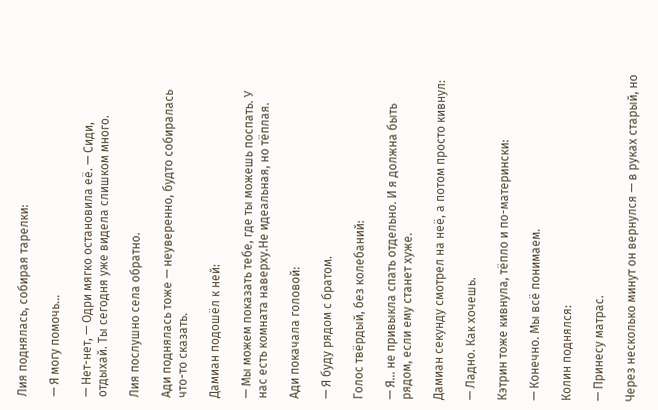Лия поднялась, собирая тарелки:

— Я могу помочь...

— Нет-нет, — Одри мягко остановила её. — Сиди, отдыхай. Ты сегодня уже видела слишком много.

Лия послушно села обратно.

Ади поднялась тоже — неуверенно, будто собиралась что-то сказать.

Дамиан подошёл к ней:

— Мы можем показать тебе, где ты можешь поспать. У нас есть комната наверху.Не идеальная, но тёплая.

Ади покачала головой:

— Я буду рядом с братом.

Голос твёрдый, без колебаний:

— Я... не привыкла спать отдельно. И я должна быть рядом, если ему станет хуже.

Дамиан секунду смотрел на неё, а потом просто кивнул:

— Ладно. Как хочешь.

Кэтрин тоже кивнула, тёпло и по-матерински:

— Конечно. Мы всё понимаем.

Колин поднялся:

— Принесу матрас.

Через несколько минут он вернулся — в руках старый, но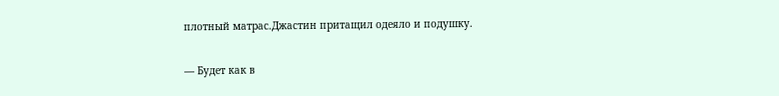плотный матрас.Джастин притащил одеяло и подушку.

— Будет как в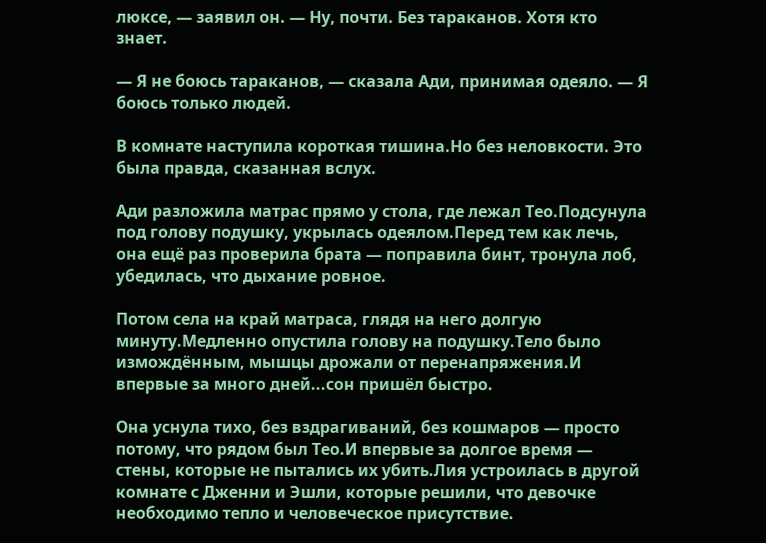люксе, — заявил он. — Ну, почти. Без тараканов. Хотя кто знает.

— Я не боюсь тараканов, — сказала Ади, принимая одеяло. — Я боюсь только людей.

В комнате наступила короткая тишина.Но без неловкости. Это была правда, сказанная вслух.

Ади разложила матрас прямо у стола, где лежал Тео.Подсунула под голову подушку, укрылась одеялом.Перед тем как лечь, она ещё раз проверила брата — поправила бинт, тронула лоб, убедилась, что дыхание ровное.

Потом села на край матраса, глядя на него долгую минуту.Медленно опустила голову на подушку.Тело было измождённым, мышцы дрожали от перенапряжения.И впервые за много дней...сон пришёл быстро.

Она уснула тихо, без вздрагиваний, без кошмаров — просто потому, что рядом был Тео.И впервые за долгое время — стены, которые не пытались их убить.Лия устроилась в другой комнате с Дженни и Эшли, которые решили, что девочке необходимо тепло и человеческое присутствие.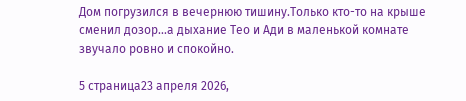Дом погрузился в вечернюю тишину.Только кто-то на крыше сменил дозор...а дыхание Тео и Ади в маленькой комнате звучало ровно и спокойно.

5 страница23 апреля 2026,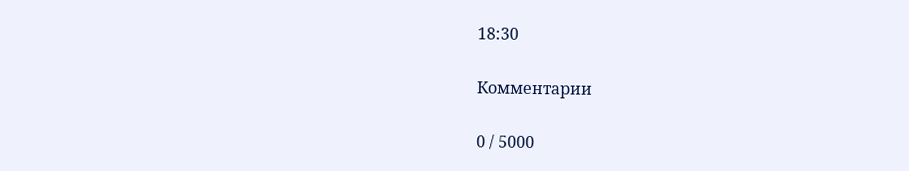18:30

Комментарии

0 / 5000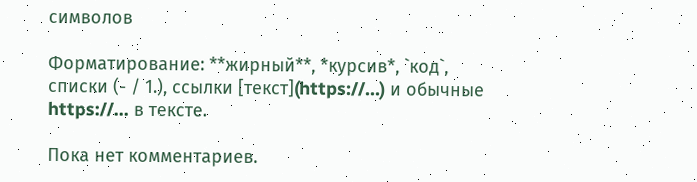символов

Форматирование: **жирный**, *курсив*, `код`, списки (- / 1.), ссылки [текст](https://…) и обычные https://… в тексте.

Пока нет комментариев.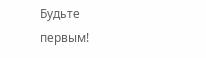Будьте первым!